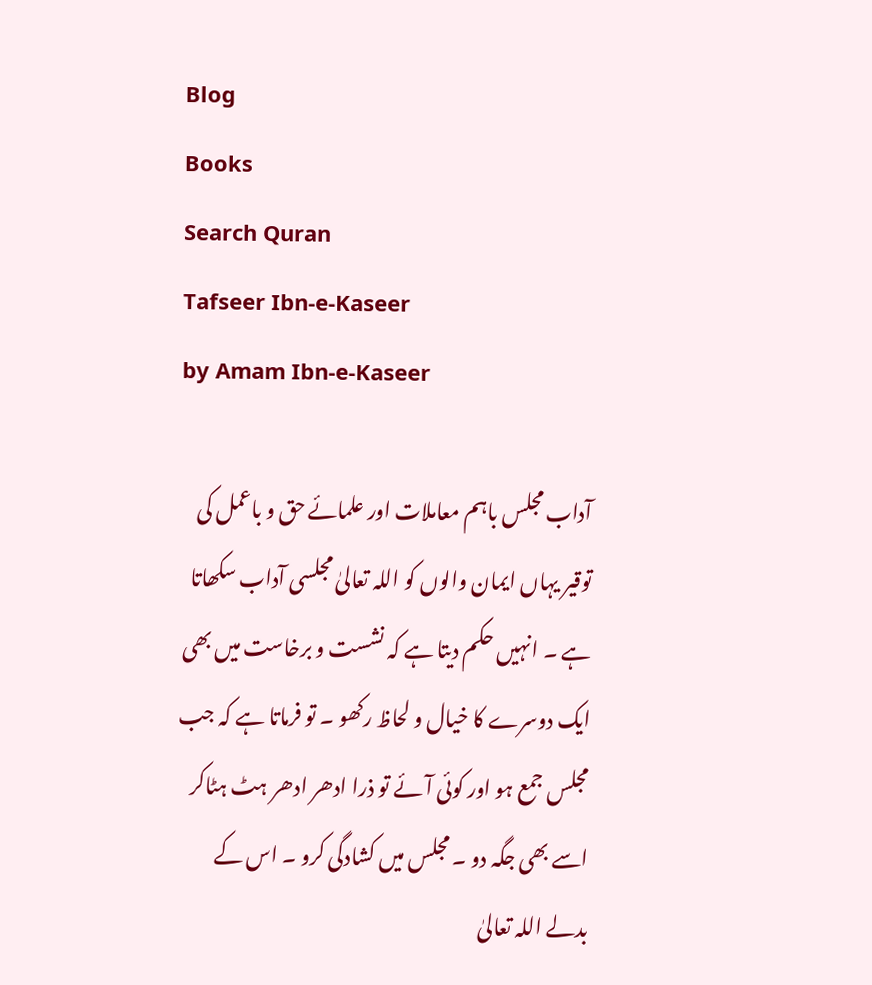Blog
Books
Search Quran
Tafseer Ibn-e-Kaseer
by Amam Ibn-e-Kaseer

آداب مجلس باہم معاملات اور علمائے حق و باعمل کی توقیر یہاں ایمان والوں کو اللہ تعالیٰ مجلسی آداب سکھاتا ہے ۔ انہیں حکم دیتا ہے کہ نشست و برخاست میں بھی ایک دوسرے کا خیال و لحاظ رکھو ۔ تو فرماتا ہے کہ جب مجلس جمع ہو اور کوئی آئے تو ذرا ادھر ادھر ہٹ ہٹاکر اسے بھی جگہ دو ۔ مجلس میں کشادگی کرو ۔ اس کے بدلے اللہ تعالیٰ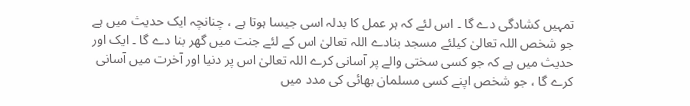تمہیں کشادگی دے گا ۔ اس لئے کہ ہر عمل کا بدلہ اسی جیسا ہوتا ہے ، چنانچہ ایک حدیث میں ہے جو شخص اللہ تعالیٰ کیلئے مسجد بنادے اللہ تعالیٰ اس کے لئے جنت میں گھر بنا دے گا ۔ ایک اور حدیث میں ہے کہ جو کسی سختی والے پر آسانی کرے اللہ تعالیٰ اس پر دنیا اور آخرت میں آسانی کرے گا ، جو شخص اپنے کسی مسلمان بھائی کی مدد میں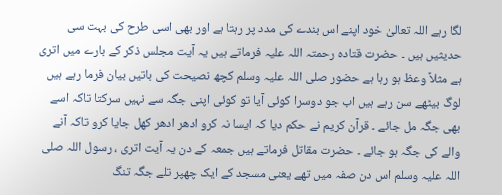لگا رہے اللہ تعالیٰ خود اپنے اس بندے کی مدد پر رہتا ہے اور بھی اسی طرح کی بہت سی حدیثیں ہیں ۔ حضرت قتادہ رحمتہ اللہ علیہ فرماتے ہیں یہ آیت مجلس ذکر کے بارے میں اتری ہے مثلاً وعظ ہو رہا ہے حضور صلی اللہ علیہ وسلم کچھ نصیحت کی باتیں بیان فرما رہے ہیں لوگ بیٹھے سن رہے ہیں اب جو دوسرا کوئی آیا تو کوئی اپنی جگہ سے نہیں سرکتا تاکہ اسے بھی جگہ مل جائے ۔ قرآن کریم نے حکم دیا کہ ایسا نہ کرو ادھر ادھر کھل جایا کرو تاکہ آنے والے کی جگہ ہو جائے ۔ حضرت مقاتل فرماتے ہیں جمعہ کے دن یہ آیت اتری ، رسول اللہ صلی اللہ علیہ وسلم اس دن صفہ میں تھے یعنی مسجد کے ایک چھپر تلے جگہ تنگ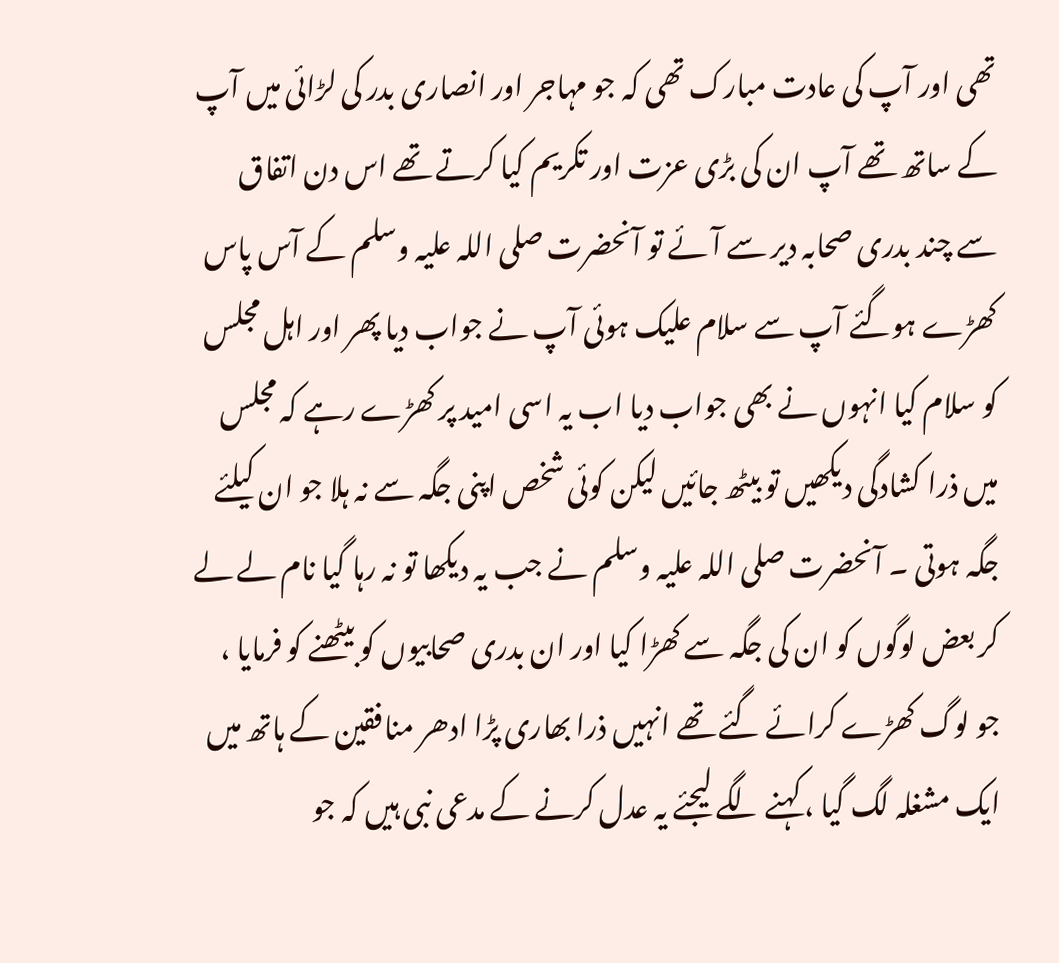تھی اور آپ کی عادت مبارک تھی کہ جو مہاجر اور انصاری بدر کی لڑائی میں آپ کے ساتھ تھے آپ ان کی بڑی عزت اور تکریم کیا کرتے تھے اس دن اتفاق سے چند بدری صحابہ دیر سے آئے تو آنحضرت صلی اللہ علیہ وسلم کے آس پاس کھڑے ہوگئے آپ سے سلام علیک ہوئی آپ نے جواب دیا پھر اور اہل مجلس کو سلام کیا انہوں نے بھی جواب دیا اب یہ اسی امید پر کھڑے رہے کہ مجلس میں ذرا کشادگی دیکھیں تو بیٹھ جائیں لیکن کوئی شخص اپنی جگہ سے نہ ہلا جو ان کیلئے جگہ ہوتی ۔ آنحضرت صلی اللہ علیہ وسلم نے جب یہ دیکھا تو نہ رہا گیا نام لے لے کر بعض لوگوں کو ان کی جگہ سے کھڑا کیا اور ان بدری صحابیوں کو بیٹھنے کو فرمایا ، جو لوگ کھڑے کرائے گئے تھے انہیں ذرا بھاری پڑا ادھر منافقین کے ہاتھ میں ایک مشغلہ لگ گیا ، کہنے لگے لیجئے یہ عدل کرنے کے مدعی نبی ہیں کہ جو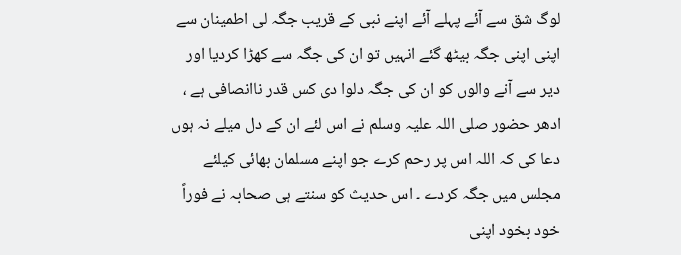لوگ شق سے آئے پہلے آئے اپنے نبی کے قریب جگہ لی اطمینان سے اپنی اپنی جگہ بیٹھ گئے انہیں تو ان کی جگہ سے کھڑا کردیا اور دیر سے آنے والوں کو ان کی جگہ دلوا دی کس قدر ناانصافی ہے ، ادھر حضور صلی اللہ علیہ وسلم نے اس لئے ان کے دل میلے نہ ہوں دعا کی کہ اللہ اس پر رحم کرے جو اپنے مسلمان بھائی کیلئے مجلس میں جگہ کردے ۔ اس حدیث کو سنتے ہی صحابہ نے فوراً خود بخود اپنی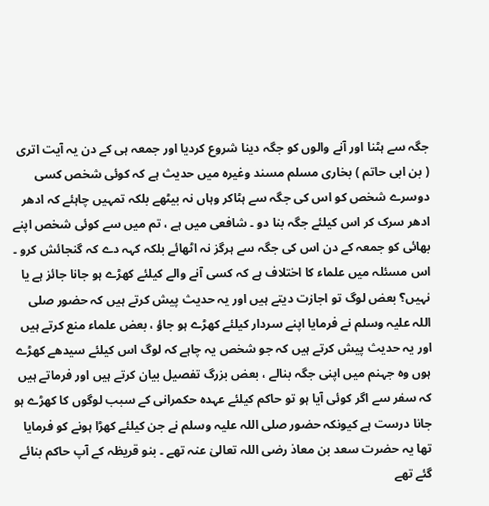جگہ سے ہٹنا اور آنے والوں کو جگہ دینا شروع کردیا اور جمعہ ہی کے دن یہ آیت اتری ( بن ابی حاتم ) بخاری مسلم مسند وغیرہ میں حدیث ہے کہ کوئی شخص کسی دوسرے شخص کو اس کی جگہ سے ہٹاکر وہاں نہ بیٹھے بلکہ تمہیں چاہئے کہ ادھر ادھر سرک کر اس کیلئے جگہ بنا دو ۔ شافعی میں ہے ، تم میں سے کوئی شخص اپنے بھائی کو جمعہ کے دن اس کی جگہ سے ہرگز نہ اٹھائے بلکہ کہہ دے کہ گنجائش کرو ۔ اس مسئلہ میں علماء کا اختلاف ہے کہ کسی آنے والے کیلئے کھڑے ہو جانا جائز ہے یا نہیں؟ بعض لوگ تو اجازت دیتے ہیں اور یہ حدیث پیش کرتے ہیں کہ حضور صلی اللہ علیہ وسلم نے فرمایا اپنے سردار کیلئے کھڑے ہو جاؤ ، بعض علماء منع کرتے ہیں اور یہ حدیث پیش کرتے ہیں کہ جو شخص یہ چاہے کہ لوگ اس کیلئے سیدھے کھڑے ہوں وہ جہنم میں اپنی جگہ بنالے ، بعض بزرگ تفصیل بیان کرتے ہیں اور فرماتے ہیں کہ سفر سے اگر کوئی آیا ہو تو حاکم کیلئے عہدہ حکمرانی کے سبب لوگوں کا کھڑے ہو جانا درست ہے کیونکہ حضور صلی اللہ علیہ وسلم نے جن کیلئے کھڑا ہونے کو فرمایا تھا یہ حضرت سعد بن معاذ رضی اللہ تعالیٰ عنہ تھے ۔ بنو قریظہ کے آپ حاکم بنائے گئے تھے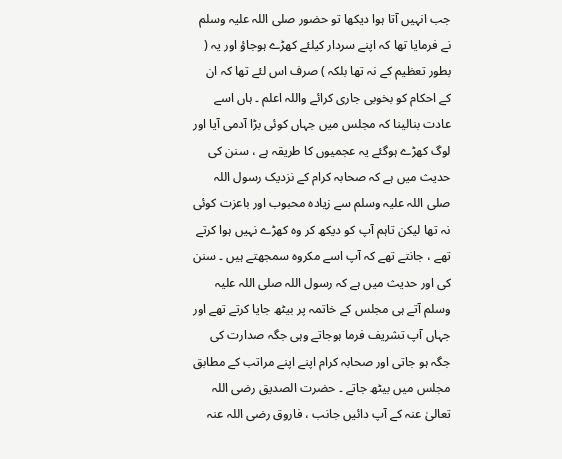جب انہیں آتا ہوا دیکھا تو حضور صلی اللہ علیہ وسلم نے فرمایا تھا کہ اپنے سردار کیلئے کھڑے ہوجاؤ اور یہ ( بطور تعظیم کے نہ تھا بلکہ ) صرف اس لئے تھا کہ ان کے احکام کو بخوبی جاری کرائے واللہ اعلم ۔ ہاں اسے عادت بنالینا کہ مجلس میں جہاں کوئی بڑا آدمی آیا اور لوگ کھڑے ہوگئے یہ عجمیوں کا طریقہ ہے ، سنن کی حدیث میں ہے کہ صحابہ کرام کے نزدیک رسول اللہ صلی اللہ علیہ وسلم سے زیادہ محبوب اور باعزت کوئی نہ تھا لیکن تاہم آپ کو دیکھ کر وہ کھڑے نہیں ہوا کرتے تھے ، جانتے تھے کہ آپ اسے مکروہ سمجھتے ہیں ۔ سنن کی اور حدیث میں ہے کہ رسول اللہ صلی اللہ علیہ وسلم آتے ہی مجلس کے خاتمہ پر بیٹھ جایا کرتے تھے اور جہاں آپ تشریف فرما ہوجاتے وہی جگہ صدارت کی جگہ ہو جاتی اور صحابہ کرام اپنے اپنے مراتب کے مطابق مجلس میں بیٹھ جاتے ۔ حضرت الصدیق رضی اللہ تعالیٰ عنہ کے آپ دائیں جانب ، فاروق رضی اللہ عنہ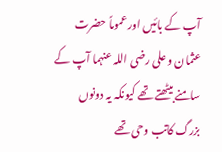آپ کے بائیں اور عموماً حضرت عثمان و علی رضی اللہ عنہما آپ کے سامنے بیٹھتے تھے کیونکہ یہ دونوں بزرگ کاتب وحی تھے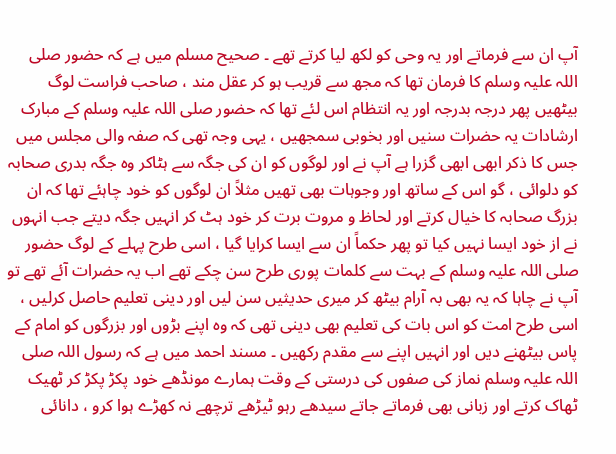آپ ان سے فرماتے اور یہ وحی کو لکھ لیا کرتے تھے ۔ صحیح مسلم میں ہے کہ حضور صلی اللہ علیہ وسلم کا فرمان تھا کہ مجھ سے قریب ہو کر عقل مند ، صاحب فراست لوگ بیٹھیں پھر درجہ بدرجہ اور یہ انتظام اس لئے تھا کہ حضور صلی اللہ علیہ وسلم کے مبارک ارشادات یہ حضرات سنیں اور بخوبی سمجھیں ، یہی وجہ تھی کہ صفہ والی مجلس میں جس کا ذکر ابھی ابھی گزرا ہے آپ نے اور لوگوں کو ان کی جگہ سے ہٹاکر وہ جگہ بدری صحابہ کو دلوائی ، گو اس کے ساتھ اور وجوہات بھی تھیں مثلاً ان لوگوں کو خود چاہئے تھا کہ ان بزرگ صحابہ کا خیال کرتے اور لحاظ و مروت برت کر خود ہٹ کر انہیں جگہ دیتے جب انہوں نے از خود ایسا نہیں کیا تو پھر حکماً ان سے ایسا کرایا گیا ، اسی طرح پہلے کے لوگ حضور صلی اللہ علیہ وسلم کے بہت سے کلمات پوری طرح سن چکے تھے اب یہ حضرات آئے تھے تو آپ نے چاہا کہ یہ بھی بہ آرام بیٹھ کر میری حدیثیں سن لیں اور دینی تعلیم حاصل کرلیں ، اسی طرح امت کو اس بات کی تعلیم بھی دینی تھی کہ وہ اپنے بڑوں اور بزرگوں کو امام کے پاس بیٹھنے دیں اور انہیں اپنے سے مقدم رکھیں ۔ مسند احمد میں ہے کہ رسول اللہ صلی اللہ علیہ وسلم نماز کی صفوں کی درستی کے وقت ہمارے مونڈھے خود پکڑ پکڑ کر ٹھیک ٹھاک کرتے اور زبانی بھی فرماتے جاتے سیدھے رہو ٹیڑھے ترچھے نہ کھڑے ہوا کرو ، دانائی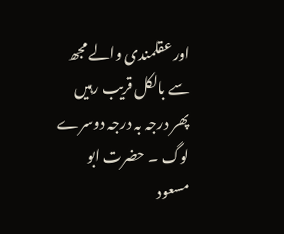اور عقلمندی والے مجھ سے بالکل قریب رہیں پھر درجہ بہ درجہ دوسرے لوگ ۔ حضرت ابو مسعود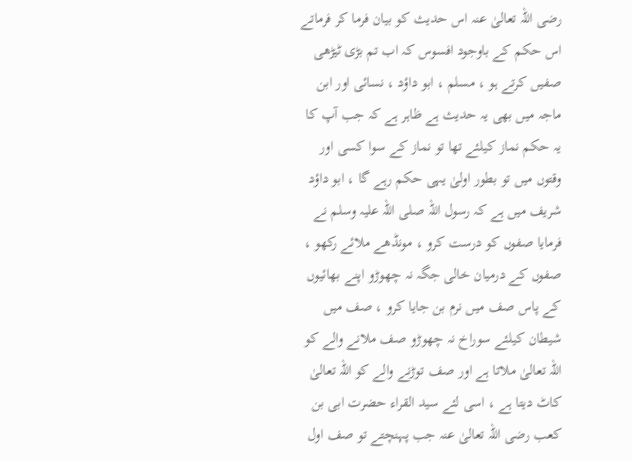رضی اللہ تعالیٰ عنہ اس حدیث کو بیان فرما کر فرماتے اس حکم کے باوجود افسوس کہ اب تم بڑی ٹیڑھی صفیں کرتے ہو ، مسلم ، ابو داؤد ، نسائی اور ابن ماجہ میں بھی یہ حدیث ہے ظاہر ہے کہ جب آپ کا یہ حکم نماز کیلئے تھا تو نماز کے سوا کسی اور وقتوں میں تو بطور اولیٰ یہی حکم رہے گا ، ابو داؤد شریف میں ہے کہ رسول اللہ صلی اللہ علیہ وسلم نے فرمایا صفوں کو درست کرو ، مونڈھے ملائے رکھو ، صفوں کے درمیان خالی جگہ نہ چھوڑو اپنے بھائیوں کے پاس صف میں نرم بن جایا کرو ، صف میں شیطان کیلئے سوراخ نہ چھوڑو صف ملانے والے کو اللہ تعالیٰ ملاتا ہے اور صف توڑنے والے کو اللہ تعالیٰ کاٹ دیتا ہے ، اسی لئے سید القراء حضرت ابی بن کعب رضی اللہ تعالیٰ عنہ جب پہنچتے تو صف اول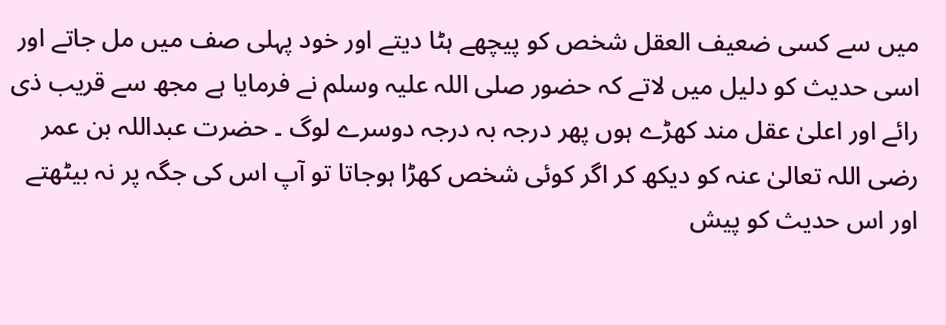میں سے کسی ضعیف العقل شخص کو پیچھے ہٹا دیتے اور خود پہلی صف میں مل جاتے اور اسی حدیث کو دلیل میں لاتے کہ حضور صلی اللہ علیہ وسلم نے فرمایا ہے مجھ سے قریب ذی رائے اور اعلیٰ عقل مند کھڑے ہوں پھر درجہ بہ درجہ دوسرے لوگ ۔ حضرت عبداللہ بن عمر رضی اللہ تعالیٰ عنہ کو دیکھ کر اگر کوئی شخص کھڑا ہوجاتا تو آپ اس کی جگہ پر نہ بیٹھتے اور اس حدیث کو پیش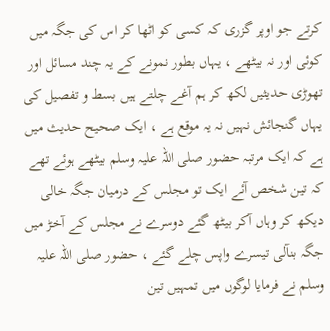کرتے جو اوپر گزری کہ کسی کو اٹھا کر اس کی جگہ میں کوئی اور نہ بیٹھے ، یہاں بطور نمونے کے یہ چند مسائل اور تھوڑی حدیثیں لکھ کر ہم آغے چلتے ہیں بسط و تفصیل کی یہاں گنجائش نہیں نہ یہ موقع ہے ، ایک صحیح حدیث میں ہے کہ ایک مرتبہ حضور صلی اللہ علیہ وسلم بیٹھے ہوئے تھے کہ تین شخص آئے ایک تو مجلس کے درمیان جگہ خالی دیکھ کر وہاں آکر بیٹھ گئے دوسرے نے مجلس کے آخڑ میں جگہ بنآلی تیسرے واپس چلے گئے ، حضور صلی اللہ علیہ وسلم نے فرمایا لوگوں میں تمہیں تین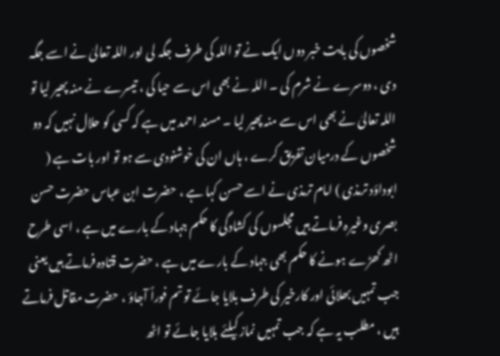شخصوں کی بابت خبر دوں ایک نے تو اللہ کی طرف جگہ لی اور اللہ تعالیٰ نے اسے جگہ دی ، دوسرے نے شرم کی ۔ اللہ نے بھی اس سے حیا کی ، تیسرے نے منہ پھیر لیا تو اللہ تعالیٰ نے بھی اس سے منہ پھیر لیا ۔ مسند احمد میں ہے کہ کسی کو حلال نہیں کہ دو شخصوں کے درمیان تفریق کرے ، ہاں ان کی خوشنودی سے ہو تو اور بات ہے ( ابوداؤد ترمذی ) امام ترمذی نے اسے حسن کہا ہے ، حضرت ابن عباس حضرت حسن بصری وغیرہ فرماتے ہیں مجلسوں کی کشادگی کا حکم جہاد کے بارے میں ہے ، اسی طرح اٹھ کھڑے ہونے کا حکم بھی جہاد کے بارے میں ہے ، حضرت قتادہ فرماتے ہیں یعنی جب تمہیں بھلائی اور کارخیر کی طرف بلایا جائے تو تم فوراً آجاؤ ، حضرت مقاتل فرماتے ہیں ، مطلب یہ ہے کہ جب تمہیں نماز کیلئے بلایا جائے تو اٹھ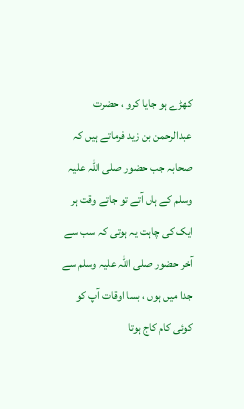کھڑے ہو جایا کرو ، حضرت عبدالرحمن بن زید فرماتے ہیں کہ صحابہ جب حضور صلی اللہ علیہ وسلم کے ہاں آتے تو جاتے وقت ہر ایک کی چاہت یہ ہوتی کہ سب سے آخر حضور صلی اللہ علیہ وسلم سے جدا میں ہوں ، بسا اوقات آپ کو کوئی کام کاج ہوتا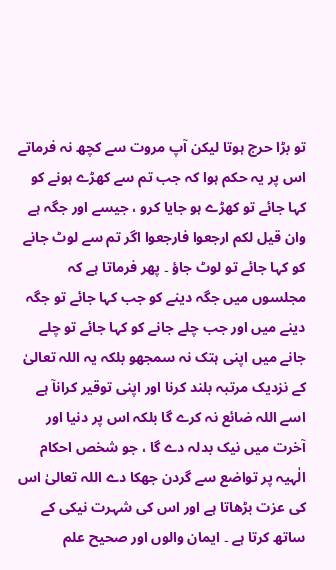تو بڑا حرج ہوتا لیکن آپ مروت سے کچھ نہ فرماتے اس پر یہ حکم ہوا کہ جب تم سے کھڑے ہونے کو کہا جائے تو کھڑے ہو جایا کرو ، جیسے اور جگہ ہے وان قیل لکم ارجعوا فارجعوا اگر تم سے لوٹ جانے کو کہا جائے تو لوٹ جاؤ ۔ پھر فرماتا ہے کہ مجلسوں میں جگہ دینے کو جب کہا جائے تو جگہ دینے میں اور جب چلے جانے کو کہا جائے تو چلے جانے میں اپنی ہتک نہ سمجھو بلکہ یہ اللہ تعالیٰ کے نزدیک مرتبہ بلند کرنا اور اپنی توقیر کرانآ ہے اسے اللہ ضائع نہ کرے گا بلکہ اس پر دنیا اور آخرت میں نیک بدلہ دے گا ، جو شخص احکام الٰہیہ پر تواضع سے گردن جھکا دے اللہ تعالیٰ اس کی عزت بڑھاتا ہے اور اس کی شہرت نیکی کے ساتھ کرتا ہے ۔ ایمان والوں اور صحیح علم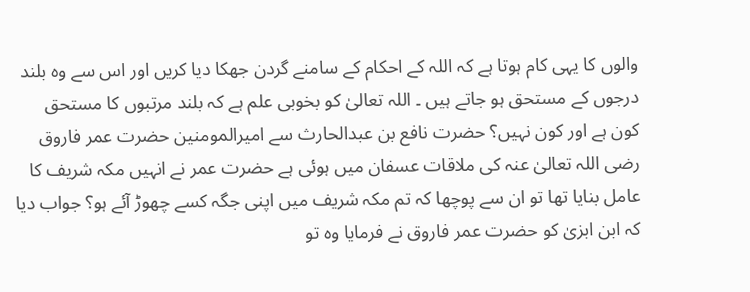والوں کا یہی کام ہوتا ہے کہ اللہ کے احکام کے سامنے گردن جھکا دیا کریں اور اس سے وہ بلند درجوں کے مستحق ہو جاتے ہیں ۔ اللہ تعالیٰ کو بخوبی علم ہے کہ بلند مرتبوں کا مستحق کون ہے اور کون نہیں؟ حضرت نافع بن عبدالحارث سے امیرالمومنین حضرت عمر فاروق رضی اللہ تعالیٰ عنہ کی ملاقات عسفان میں ہوئی ہے حضرت عمر نے انہیں مکہ شریف کا عامل بنایا تھا تو ان سے پوچھا کہ تم مکہ شریف میں اپنی جگہ کسے چھوڑ آئے ہو؟ جواب دیا کہ ابن ابزیٰ کو حضرت عمر فاروق نے فرمایا وہ تو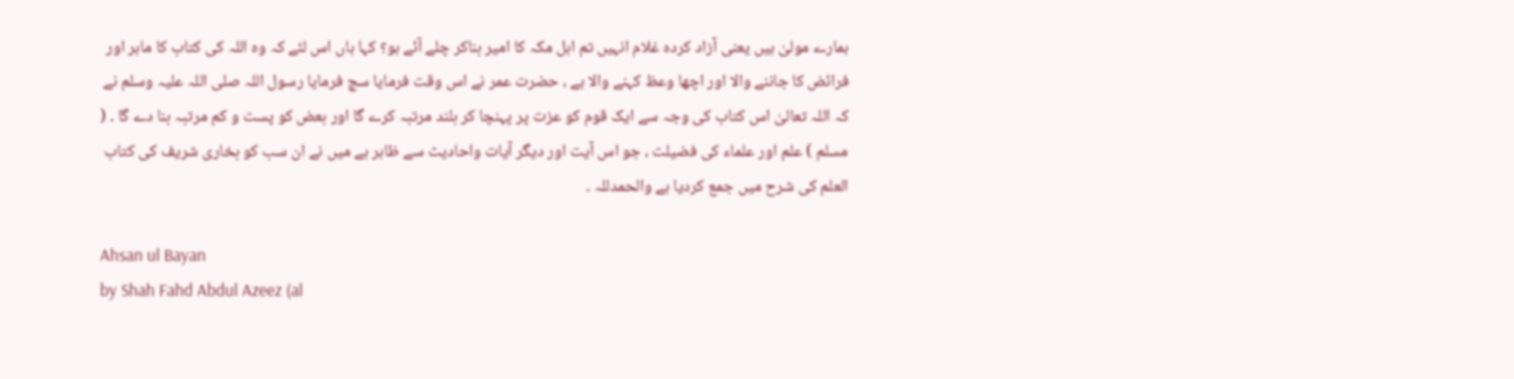ہمارے مولیٰ ہیں یعنی آزاد کردہ غلام انہیں تم اہل مکہ کا امیر بناکر چلے آئے ہو؟ کہا ہاں اس لئے کہ وہ اللہ کی کتاب کا ماہر اور فرائض کا جاننے والا اور اچھا وعظ کہنے والا ہے ، حضرت عمر نے اس وقت فرمایا سچ فرمایا رسول اللہ صلی اللہ علیہ وسلم نے کہ اللہ تعالیٰ اس کتاب کی وجہ سے ایک قوم کو عزت پر پہنچا کر بلند مرتبہ کرے گا اور بعض کو پست و کم مرتبہ بنا دے گا ۔ ( مسلم ) علم اور علماء کی فضیلت ، جو اس آیت اور دیگر آیات واحادیث سے ظاہر ہے میں نے ان سب کو بخاری شریف کی کتاب العلم کی شرح میں جمع کردیا ہے والحمدللہ ۔

Ahsan ul Bayan
by Shah Fahd Abdul Azeez (al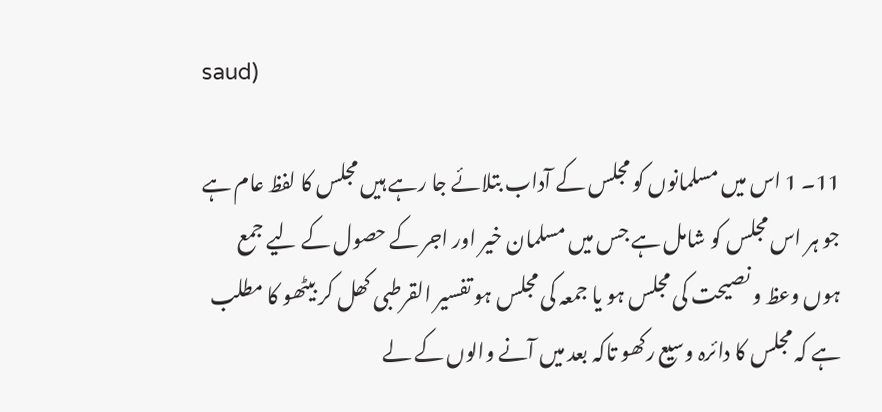saud)

11۔ 1 اس میں مسلمانوں کو مجلس کے آداب بتلائے جا رہے ہیں مجلس کا لفظ عام ہے جو ہر اس مجلس کو شامل ہے جس میں مسلمان خیر اور اجر کے حصول کے لیے جمع ہوں وعظ و نصیحت کی مجلس ہو یا جمعہ کی مجلس ہو تفسیر القرطبی کھل کر بیٹھو کا مطلب ہے کہ مجلس کا دائرہ وسیع رکھو تاکہ بعد میں آنے والوں کے لے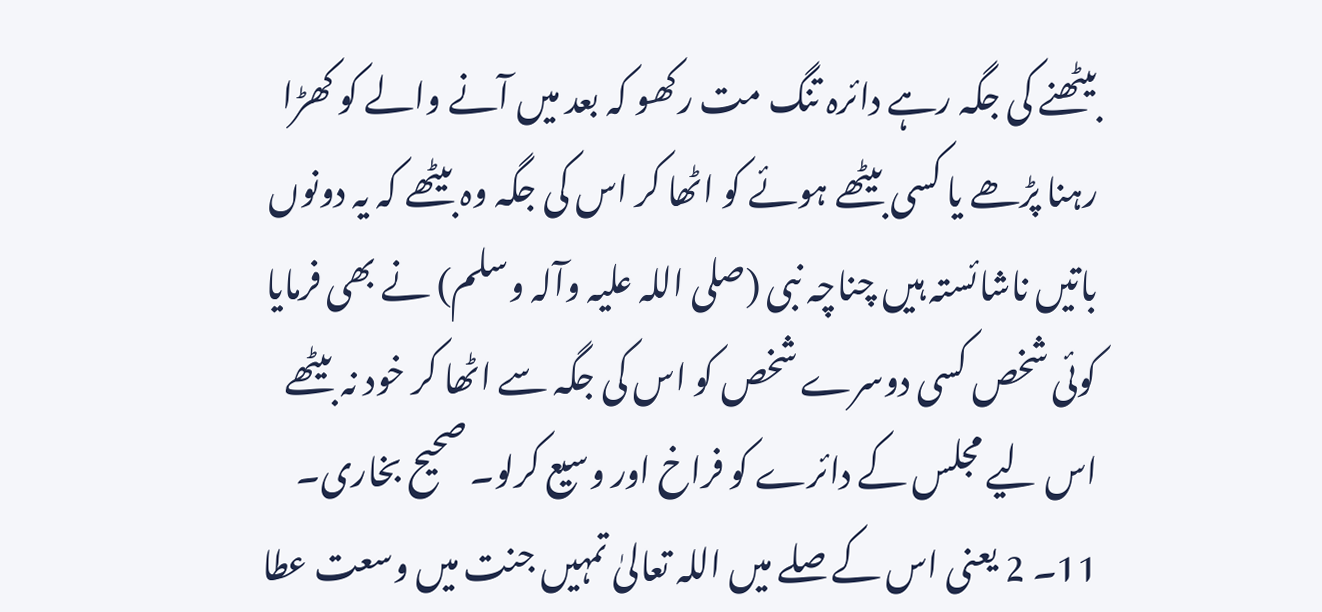بیٹھنے کی جگہ رہے دائرہ تنگ مت رکھو کہ بعد میں آنے والے کو کھڑا رہنا پڑھے یا کسی بیٹھے ہوئے کو اٹھا کر اس کی جگہ وہ بیٹھے کہ یہ دونوں باتیں ناشائستہ ہیں چناچہ نبی (صلی اللہ علیہ وآلہ وسلم) نے بھی فرمایا کوئی شخص کسی دوسرے شخص کو اس کی جگہ سے اٹھا کر خود نہ بیٹھے اس لیے مجلس کے دائرے کو فراخ اور وسیع کرلو۔ صحیح بخاری۔ 11۔ 2 یعنی اس کے صلے میں اللہ تعالیٰ تمہیں جنت میں وسعت عطا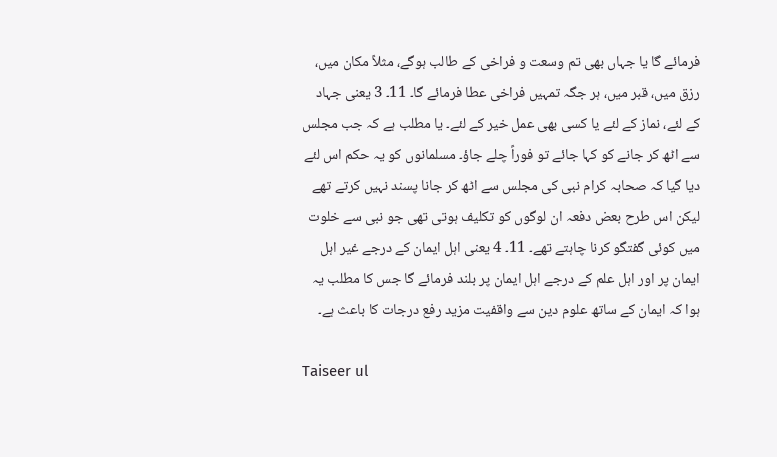فرمائے گا یا جہاں بھی تم وسعت و فراخی کے طالب ہوگے، مثلاً مکان میں، رزق میں، قبر میں، ہر جگہ تمہیں فراخی عطا فرمائے گا۔ 11۔ 3 یعنی جہاد کے لئے، نماز کے لئے یا کسی بھی عمل خیر کے لئے۔ یا مطلب ہے کہ جب مجلس سے اٹھ کر جانے کو کہا جائے تو فوراً چلے جاؤ۔ مسلمانوں کو یہ حکم اس لئے دیا گیا کہ صحابہ کرام نبی کی مجلس سے اٹھ کر جانا پسند نہیں کرتے تھے لیکن اس طرح بعض دفعہ ان لوگوں کو تکلیف ہوتی تھی جو نبی سے خلوت میں کوئی گفتگو کرنا چاہتے تھے۔ 11۔ 4 یعنی اہل ایمان کے درجے غیر اہل ایمان پر اور اہل علم کے درجے اہل ایمان پر بلند فرمائے گا جس کا مطلب یہ ہوا کہ ایمان کے ساتھ علوم دین سے واقفیت مزید رفع درجات کا باعث ہے۔

Taiseer ul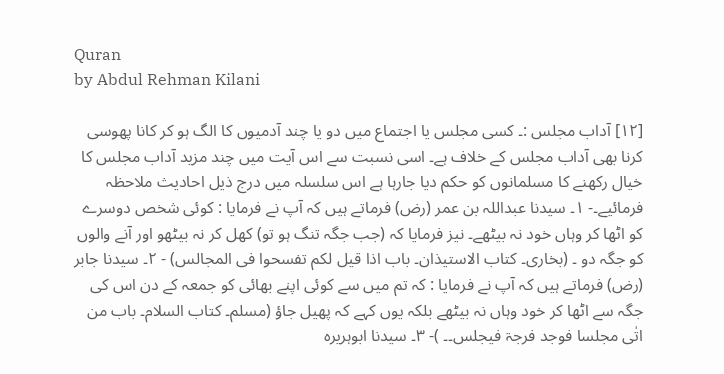Quran
by Abdul Rehman Kilani

[١٢] آداب مجلس :۔ کسی مجلس یا اجتماع میں دو یا چند آدمیوں کا الگ ہو کر کانا پھوسی کرنا بھی آداب مجلس کے خلاف ہے۔ اسی نسبت سے اس آیت میں چند مزید آداب مجلس کا خیال رکھنے کا مسلمانوں کو حکم دیا جارہا ہے اس سلسلہ میں درج ذیل احادیث ملاحظہ فرمائیے۔- ١۔ سیدنا عبداللہ بن عمر (رض) فرماتے ہیں کہ آپ نے فرمایا : کوئی شخص دوسرے کو اٹھا کر وہاں خود نہ بیٹھے۔ نیز فرمایا کہ (جب جگہ تنگ ہو تو) کھل کر نہ بیٹھو اور آنے والوں کو جگہ دو ۔ (بخاری۔ کتاب الاستیذان۔ باب اذا قیل لکم تفسحوا فی المجالس) - ٢۔ سیدنا جابر (رض) فرماتے ہیں کہ آپ نے فرمایا : کہ تم میں سے کوئی اپنے بھائی کو جمعہ کے دن اس کی جگہ سے اٹھا کر خود وہاں نہ بیٹھے بلکہ یوں کہے کہ پھیل جاؤ (مسلم۔ کتاب السلام۔ باب من اتٰی مجلسا فوجد فرجۃ فیجلس۔۔ )- ٣۔ سیدنا ابوہریرہ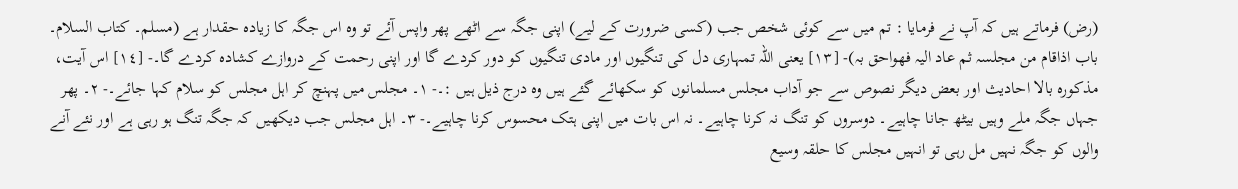(رض) فرماتے ہیں کہ آپ نے فرمایا : تم میں سے کوئی شخص جب (کسی ضرورت کے لیے) اپنی جگہ سے اٹھے پھر واپس آئے تو وہ اس جگہ کا زیادہ حقدار ہے (مسلم۔ کتاب السلام۔ باب اذاقام من مجلسہ ثم عاد الیہ فھواحق بہ)- [١٣] یعنی اللہ تمہاری دل کی تنگیوں اور مادی تنگیوں کو دور کردے گا اور اپنی رحمت کے دروازے کشادہ کردے گا۔- [١٤] اس آیت، مذکورہ بالا احادیث اور بعض دیگر نصوص سے جو آداب مجلس مسلمانوں کو سکھائے گئے ہیں وہ درج ذیل ہیں :۔- ١۔ مجلس میں پہنچ کر اہل مجلس کو سلام کہا جائے۔- ٢۔ پھر جہاں جگہ ملے وہیں بیٹھ جانا چاہیے۔ دوسروں کو تنگ نہ کرنا چاہیے۔ نہ اس بات میں اپنی ہتک محسوس کرنا چاہیے۔- ٣۔ اہل مجلس جب دیکھیں کہ جگہ تنگ ہو رہی ہے اور نئے آنے والوں کو جگہ نہیں مل رہی تو انہیں مجلس کا حلقہ وسیع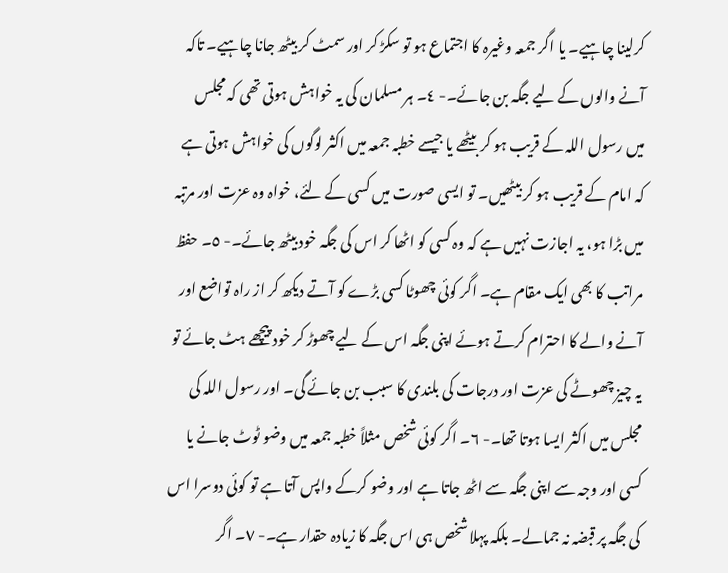کرلینا چاہیے۔ یا اگر جمعہ وغیرہ کا اجتماع ہو تو سکڑ کر اور سمٹ کر بیٹھ جانا چاہیے۔ تاکہ آنے والوں کے لیے جگہ بن جائے۔- ٤۔ ہر مسلمان کی یہ خواہش ہوتی تھی کہ مجلس میں رسول اللہ کے قریب ہو کر بیٹھے یا جیسے خطبہ جمعہ میں اکثر لوگوں کی خواہش ہوتی ہے کہ امام کے قریب ہو کر بیٹھیں۔ تو ایسی صورت میں کسی کے لئے، خواہ وہ عزت اور مرتبہ میں بڑا ہو، یہ اجازت نہیں ہے کہ وہ کسی کو اٹھا کر اس کی جگہ خود بیٹھ جائے۔- ٥۔ حفظ مراتب کا بھی ایک مقام ہے۔ اگر کوئی چھوٹا کسی بڑے کو آتے دیکھ کر از راہ تواضع اور آنے والے کا احترام کرتے ہوئے اپنی جگہ اس کے لیے چھوڑ کر خود پیچھے ہٹ جائے تو یہ چیز چھوٹے کی عزت اور درجات کی بلندی کا سبب بن جائے گی۔ اور رسول اللہ کی مجلس میں اکثر ایسا ہوتا تھا۔- ٦۔ اگر کوئی شخص مثلاً خطبہ جمعہ میں وضو ٹوٹ جانے یا کسی اور وجہ سے اپنی جگہ سے اٹھ جاتا ہے اور وضو کرکے واپس آتا ہے تو کوئی دوسرا اس کی جگہ پر قبضہ نہ جمالے۔ بلکہ پہلا شخص ہی اس جگہ کا زیادہ حقدار ہے۔- ٧۔ اگر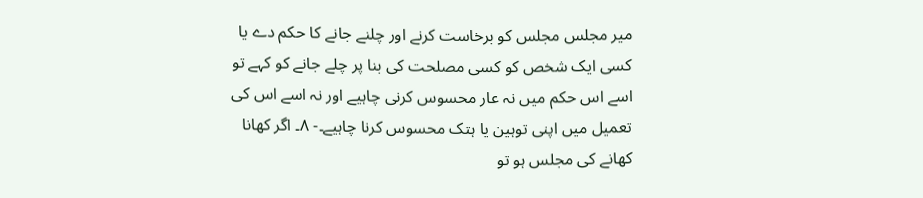میر مجلس مجلس کو برخاست کرنے اور چلنے جانے کا حکم دے یا کسی ایک شخص کو کسی مصلحت کی بنا پر چلے جانے کو کہے تو اسے اس حکم میں نہ عار محسوس کرنی چاہیے اور نہ اسے اس کی تعمیل میں اپنی توہین یا ہتک محسوس کرنا چاہیے۔- ٨۔ اگر کھانا کھانے کی مجلس ہو تو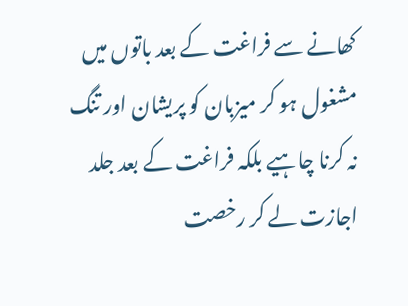کھانے سے فراغت کے بعد باتوں میں مشغول ہو کر میزبان کو پریشان اور تنگ نہ کرنا چاہیے بلکہ فراغت کے بعد جلد اجازت لے کر رخصت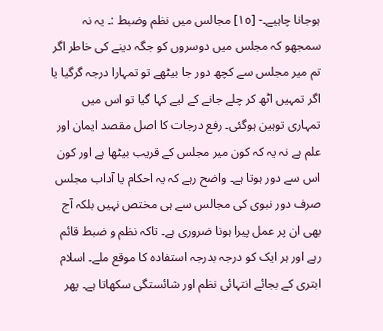ہوجانا چاہیے۔- [١٥] مجالس میں نظم وضبط :۔ یہ نہ سمجھو کہ مجلس میں دوسروں کو جگہ دینے کی خاطر اگر تم میر مجلس سے کچھ دور جا بیٹھے تو تمہارا درجہ گرگیا یا اگر تمہیں اٹھ کر چلے جانے کے لیے کہا گیا تو اس میں تمہاری توہین ہوگئی۔ رفع درجات کا اصل مقصد ایمان اور علم ہے نہ یہ کہ کون میر مجلس کے قریب بیٹھا ہے اور کون اس سے دور ہوتا ہے۔ واضح رہے کہ یہ احکام یا آداب مجلس صرف دور نبوی کی مجالس سے ہی مختص نہیں بلکہ آج بھی ان پر عمل پیرا ہونا ضروری ہے۔ تاکہ نظم و ضبط قائم رہے اور ہر ایک کو درجہ بدرجہ استفادہ کا موقع ملے۔ اسلام ابتری کے بجائے انتہائی نظم اور شائستگی سکھاتا ہے۔ پھر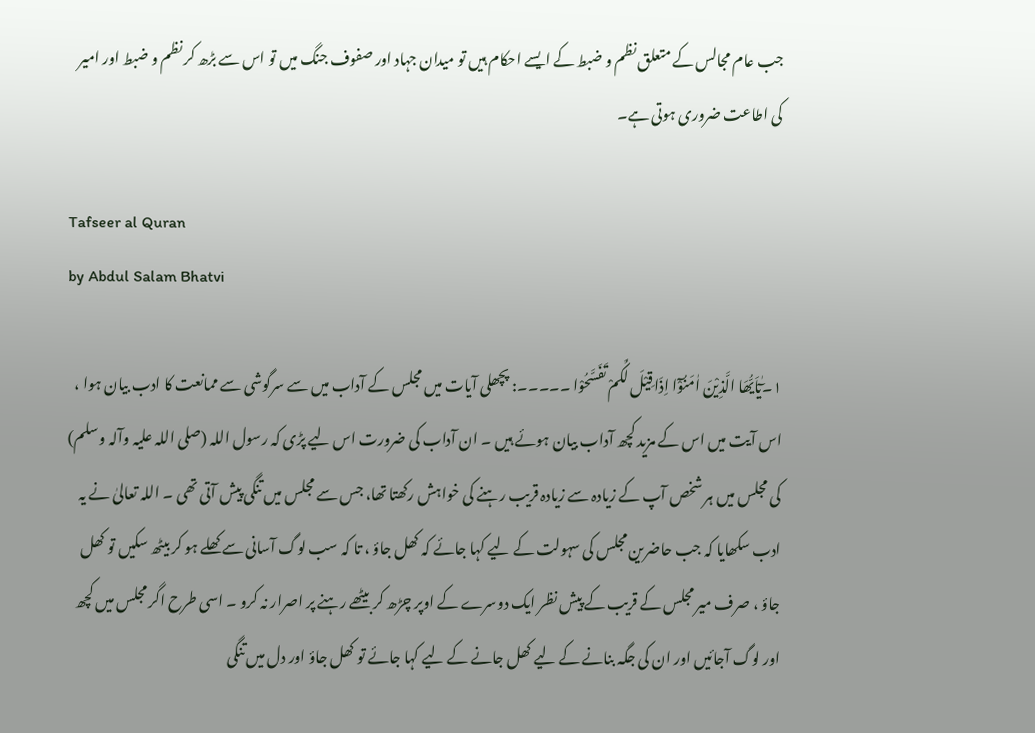جب عام مجالس کے متعلق نظم و ضبط کے ایسے احکام ہیں تو میدان جہاد اور صفوف جنگ میں تو اس سے بڑھ کر نظم و ضبط اور امیر کی اطاعت ضروری ہوتی ہے۔

Tafseer al Quran
by Abdul Salam Bhatvi

١۔ٰیٓاَیُّھَا الَّذِیْنَ اٰمَنُوْٓا اِذَا قِیْلَ لَکُمْ تَفَسَّحُوْا ۔۔۔۔۔: پچھلی آیات میں مجلس کے آداب میں سے سرگوشی سے ممانعت کا ادب بیان ہوا ، اس آیت میں اس کے مزید کچھ آداب بیان ہوئے ہیں ۔ ان آداب کی ضرورت اس لیے پڑی کہ رسول اللہ (صلی اللہ علیہ وآلہ وسلم) کی مجلس میں ہر شخص آپ کے زیادہ سے زیادہ قریب رہنے کی خواہش رکھتا تھا، جس سے مجلس میں تنگی پیش آتی تھی ۔ اللہ تعالیٰ نے یہ ادب سکھایا کہ جب حاضرین مجلس کی سہولت کے لیے کہا جائے کہ کھل جاؤ ، تا کہ سب لوگ آسانی سے کھلے ہو کر بیٹھ سکیں تو کھل جاؤ ، صرف میر مجلس کے قریب کے پیش نظر ایک دوسرے کے اوپر چڑھ کر بیٹھے رہنے پر اصرار نہ کرو ۔ اسی طرح اگر مجلس میں کچھ اور لوگ آجائیں اور ان کی جگہ بنانے کے لیے کھل جانے کے لیے کہا جائے تو کھل جاؤ اور دل میں تنگی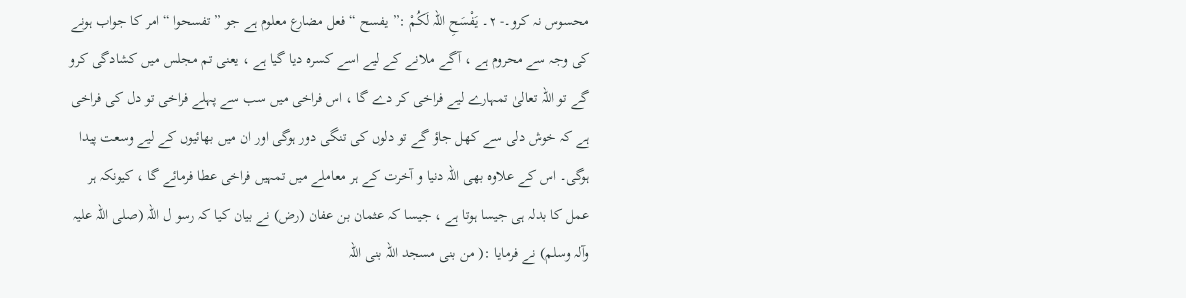محسوس نہ کرو۔- ٢۔ یَفْسَحِ اللہ لَکُمْ :” یفسح “ فعل مضارع معلوم ہے جو ” تفسحوا “ امر کا جواب ہونے کی وجہ سے محروم ہے ، آگے ملانے کے لیے اسے کسرہ دیا گیا ہے ، یعنی تم مجلس میں کشادگی کرو گے تو اللہ تعالیٰ تمہارے لیے فراخی کر دے گا ، اس فراخی میں سب سے پہلے فراخی تو دل کی فراخی ہے کہ خوش دلی سے کھل جاؤ گے تو دلوں کی تنگی دور ہوگی اور ان میں بھائیوں کے لیے وسعت پیدا ہوگی۔ اس کے علاوہ بھی اللہ دنیا و آخرت کے ہر معاملے میں تمہیں فراخی عطا فرمائے گا ، کیونکہ ہر عمل کا بدلہ ہی جیسا ہوتا ہے ، جیسا کہ عثمان بن عفان (رض) نے بیان کیا کہ رسو ل اللہ (صلی اللہ علیہ وآلہ وسلم) نے فرمایا :( من بنی مسجد اللہ بنی اللہ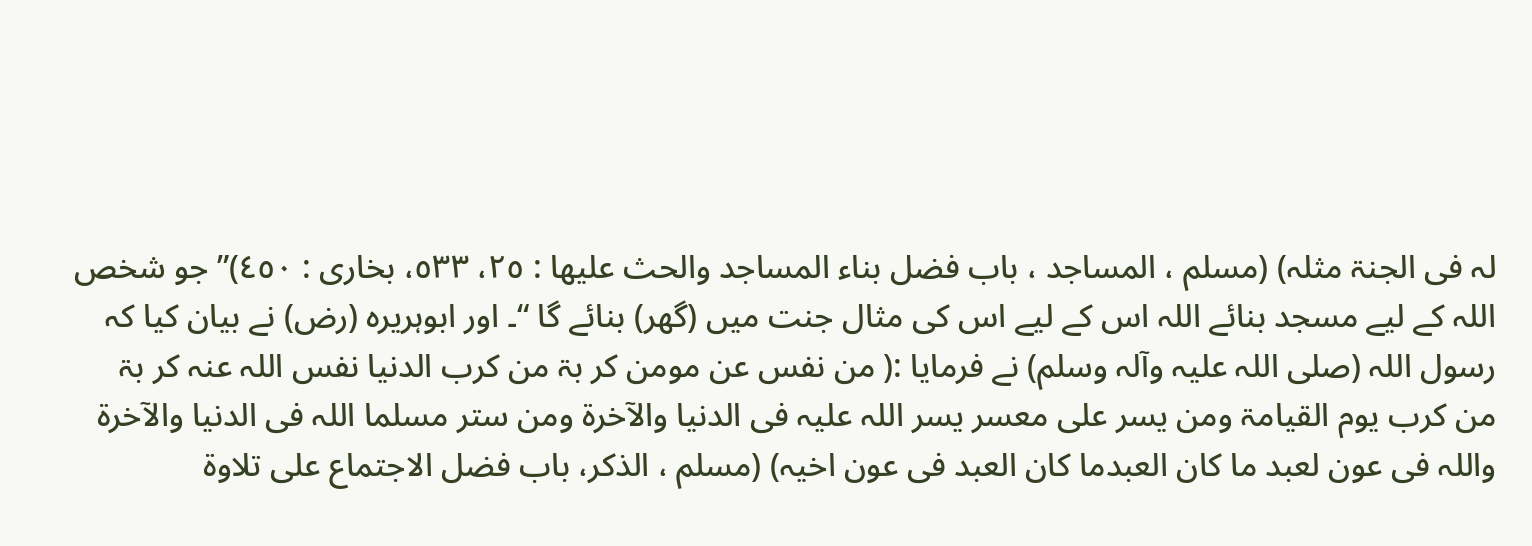لہ فی الجنۃ مثلہ) (مسلم ، المساجد ، باب فضل بناء المساجد والحث علیھا : ٢٥، ٥٣٣، بخاری : ٤٥٠)” جو شخص اللہ کے لیے مسجد بنائے اللہ اس کے لیے اس کی مثال جنت میں (گھر) بنائے گا “۔ اور ابوہریرہ (رض) نے بیان کیا کہ رسول اللہ (صلی اللہ علیہ وآلہ وسلم) نے فرمایا :( من نفس عن مومن کر بۃ من کرب الدنیا نفس اللہ عنہ کر بۃ من کرب یوم القیامۃ ومن یسر علی معسر یسر اللہ علیہ فی الدنیا والآخرۃ ومن ستر مسلما اللہ فی الدنیا والآخرۃ واللہ فی عون لعبد ما کان العبدما کان العبد فی عون اخیہ) (مسلم ، الذکر، باب فضل الاجتماع علی تلاوۃ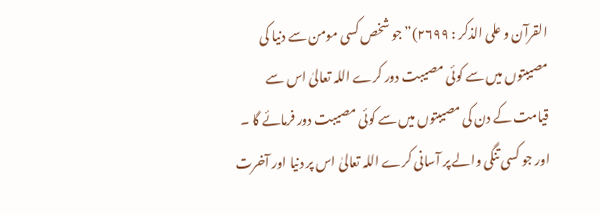القرآن و علی الذکر : ٢٦٩٩)” جو شخص کسی مومن سے دنیا کی مصیبتوں میں سے کوئی مصیبت دور کرے اللہ تعالیٰ اس سے قیامت کے دن کی مصیبتوں میں سے کوئی مصیبت دور فرمائے گا ۔ اور جو کسی تنگی والے پر آسانی کرے اللہ تعالیٰ اس پر دنیا اور آخرت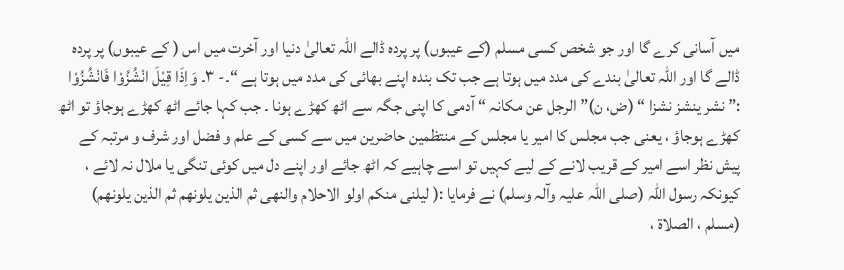میں آسانی کرے گا اور جو شخص کسی مسلم (کے عیبوں) پر پردہ ڈالے اللہ تعالیٰ دنیا اور آخرت میں اس ( کے عیبوں) پر پردہ ڈالے گا اور اللہ تعالیٰ بندے کی مدد میں ہوتا ہے جب تک بندہ اپنے بھائی کی مدد میں ہوتا ہے “۔- ٣۔ وَاِذَا قِیْلَ انْشُزُوْا فَانْشُزُوْا :” نشر ینشز نشزا “ (ض، ن)” الرجل عن مکانہ “ آدمی کا اپنی جگہ سے اٹھ کھڑے ہونا ۔ جب کہا جائے اٹھ کھڑے ہوجاؤ تو اٹھ کھڑے ہوجاؤ ، یعنی جب مجلس کا امیر یا مجلس کے منتظمین حاضرین میں سے کسی کے علم و فضل اور شرف و مرتبہ کے پیش نظر اسے امیر کے قریب لانے کے لیے کہیں تو اسے چاہیے کہ اٹھ جائے اور اپنے دل میں کوئی تنگی یا ملال نہ لائے ، کیونکہ رسول اللہ (صلی اللہ علیہ وآلہ وسلم) نے فرمایا :( لیلنی منکم اولو الاحلام والنھی ثم الذین یلونھم ثم الذین یلونھم) (مسلم ، الصلاۃ ،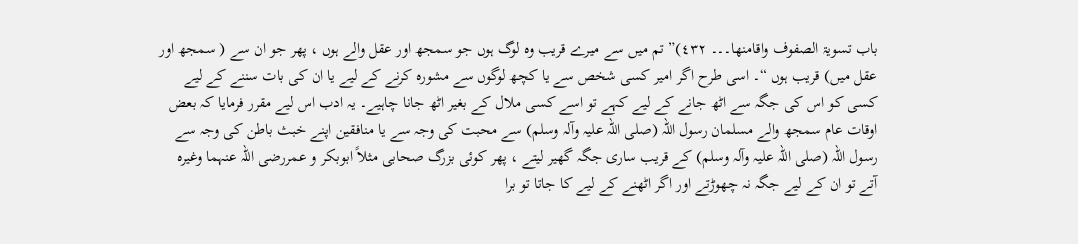باب تسویۃ الصفوف واقامنھا۔۔۔ ٤٣٢)” تم میں سے میرے قریب وہ لوگ ہوں جو سمجھ اور عقل والے ہوں ، پھر جو ان سے ( سمجھ اور عقل میں) قریب ہوں “۔ اسی طرح اگر امیر کسی شخص سے یا کچھ لوگوں سے مشورہ کرنے کے لیے یا ان کی بات سننے کے لیے کسی کو اس کی جگہ سے اٹھ جانے کے لیے کہے تو اسے کسی ملال کے بغیر اٹھ جانا چاہیے۔ یہ ادب اس لیے مقرر فرمایا کہ بعض اوقات عام سمجھ والے مسلمان رسول اللہ (صلی اللہ علیہ وآلہ وسلم) سے محبت کی وجہ سے یا منافقین اپنے خبث باطن کی وجہ سے رسول اللہ (صلی اللہ علیہ وآلہ وسلم) کے قریب ساری جگہ گھیر لیتے ، پھر کوئی بزرگ صحابی مثلاً ابوبکر و عمررضی اللہ عنہما وغیرہ آتے تو ان کے لیے جگہ نہ چھوڑتے اور اگر اٹھنے کے لیے کا جاتا تو برا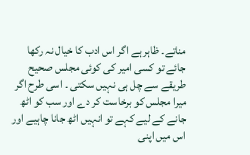مناتے۔ ظاہر ہے اگر اس ادب کا خیال نہ رکھا جائے تو کسی امیر کی کوئی مجلس صحیح طریقے سے چل ہی نہیں سکتی ۔ اسی طرح اگر میرا مجلس کو برخاست کر دے اور سب کو اٹھ جانے کے لیے کہے تو انہیں اٹھ جانا چاہیے اور اس میں اپنی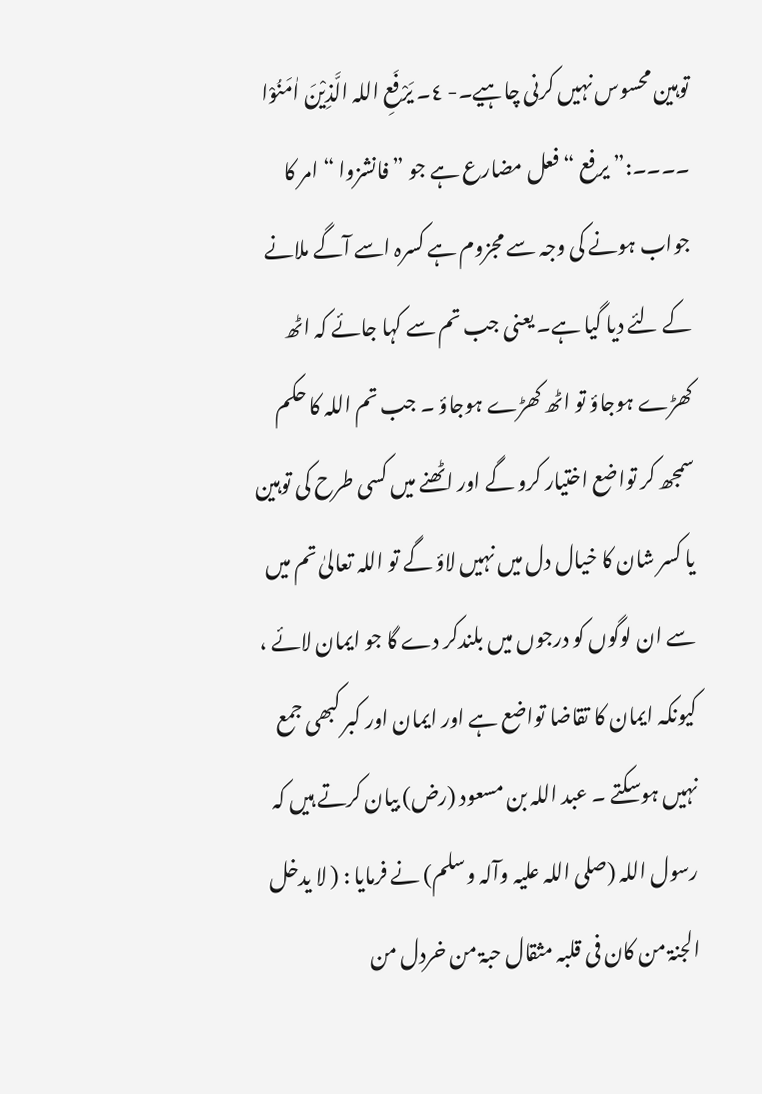توہین محسوس نہیں کرنی چاہیے۔- ٤۔ یَرْفَعِ اللہ الَّذِیْنَ اٰمَنُوْا ۔۔۔۔:” یرفع “ فعل مضارع ہے جو ” فانشزوا “ امر کا جواب ہونے کی وجہ سے مجزوم ہے کسرہ اسے آگے ملانے کے لئے دیا گیا ہے۔ یعنی جب تم سے کہا جائے کہ اٹھ کھڑے ہوجاؤ تو اٹھ کھڑے ہوجاؤ ۔ جب تم اللہ کا حکم سمجھ کر تواضع اختیار کرو گے اور اٹھنے میں کسی طرح کی توہین یا کسر شان کا خیال دل میں نہیں لاؤ گے تو اللہ تعالیٰ تم میں سے ان لوگوں کو درجوں میں بلندکر دے گا جو ایمان لائے ، کیونکہ ایمان کا تقاضا تواضع ہے اور ایمان اور کبر کبھی جمع نہیں ہوسکتے ۔ عبد اللہ بن مسعود (رض) بیان کرتے ہیں کہ رسول اللہ (صلی اللہ علیہ وآلہ وسلم) نے فرمایا : ( لا یدخل الجنۃ من کان فی قلبہ مثقال حبۃ من خردل من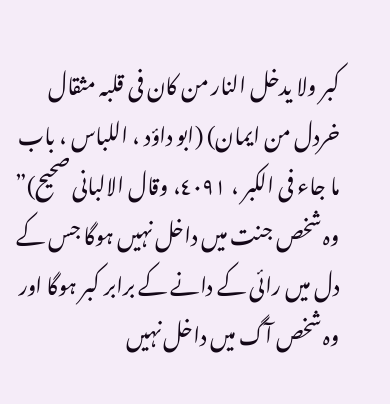کبر ولا یدخل النار من کان فی قلبہ مثقال خردل من ایمان) (ابو داؤد ، اللباس ، باب ما جاء فی الکبر ، ٤٠٩١، وقال الالبانی صحیح)” وہ شخص جنت میں داخل نہیں ہوگا جس کے دل میں رائی کے دانے کے برابر کبر ہوگا اور وہ شخص آگ میں داخل نہیں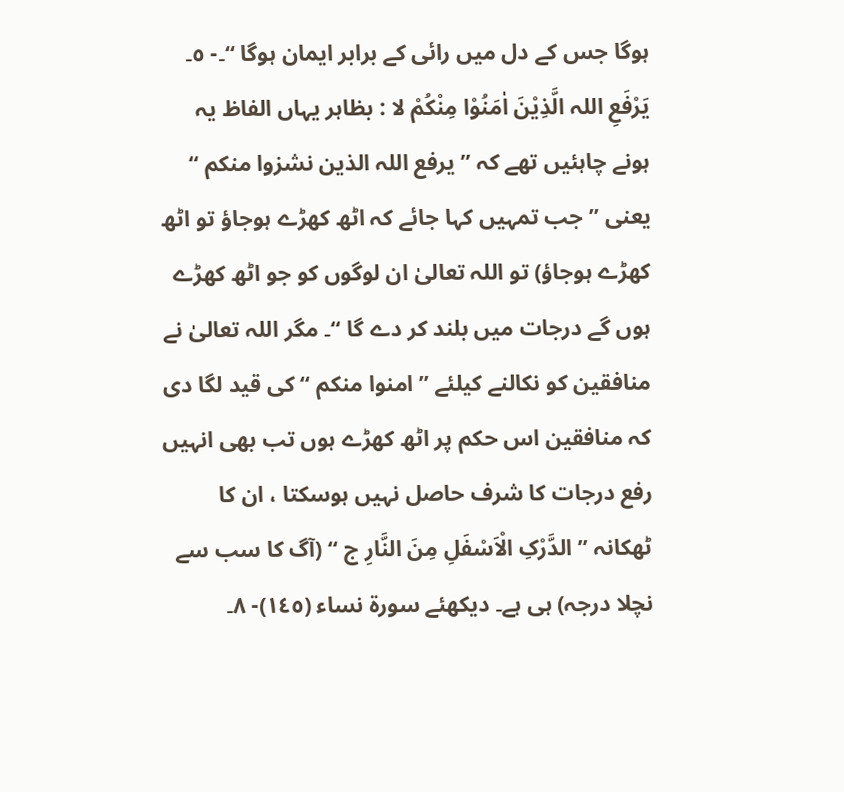ہوگا جس کے دل میں رائی کے برابر ایمان ہوگا “۔- ٥۔ یَرْفَعِ اللہ الَّذِیْنَ اٰمَنُوْا مِنْکُمْ لا : بظاہر یہاں الفاظ یہ ہونے چاہئیں تھے کہ ” یرفع اللہ الذین نشزوا منکم “ یعنی ” جب تمہیں کہا جائے کہ اٹھ کھڑے ہوجاؤ تو اٹھ کھڑے ہوجاؤ) تو اللہ تعالیٰ ان لوگوں کو جو اٹھ کھڑے ہوں گے درجات میں بلند کر دے گا “۔ مگر اللہ تعالیٰ نے منافقین کو نکالنے کیلئے ” امنوا منکم “ کی قید لگا دی کہ منافقین اس حکم پر اٹھ کھڑے ہوں تب بھی انہیں رفع درجات کا شرف حاصل نہیں ہوسکتا ، ان کا ٹھکانہ ” الدَّرْکِ الْاَسْفَلِ مِنَ النَّارِ ج “ (آگ کا سب سے نچلا درجہ) ہی ہے۔ دیکھئے سورة نساء (١٤٥)- ٨۔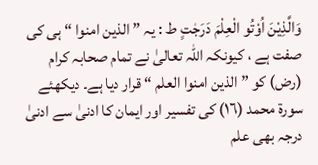وَالَّذِیْنَ اُوْتُو الْعِلْمَ دَرَجٰتٍ ط : یہ ” الذین امنوا “ ہی کی صفت ہے ، کیونکہ اللہ تعالیٰ نے تمام صحابہ کرام (رض) کو ” الذین امنوا العلم “ قرار دیا ہے۔ دیکھئے سورة محمد (١٦) کی تفسیر اور ایمان کا ادنیٰ سے ادنیٰ درجہ بھی علم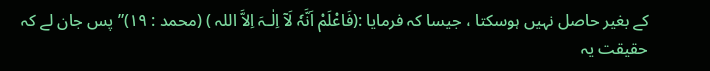کے بغیر حاصل نہیں ہوسکتا ، جیسا کہ فرمایا :(فَاعْلَمْ اَنَّہٗ لَآ اِلٰـہَ اِلاَّ اللہ ) (محمد : ١٩)” پس جان لے کہ حقیقت یہ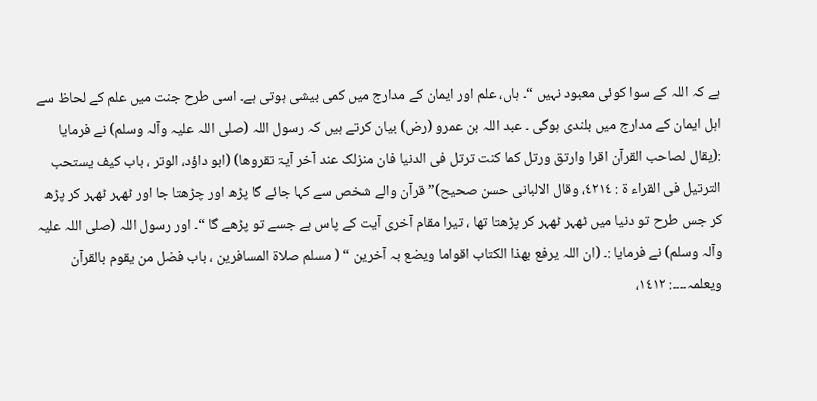ہے کہ اللہ کے سوا کوئی معبود نہیں “۔ ہاں، علم اور ایمان کے مدارج میں کمی بیشی ہوتی ہے۔ اسی طرح جنت میں علم کے لحاظ سے اہل ایمان کے مدارج میں بلندی ہوگی ۔ عبد اللہ بن عمرو (رض) بیان کرتے ہیں کہ رسول اللہ (صلی اللہ علیہ وآلہ وسلم) نے فرمایا :(یقال لصاحب القرآن اقرا وارتق ورتل کما کنت ترتل فی الدنیا فان منزلک عند آخر آیۃ تقروھا) (ابو داؤد، الوتر ، باب کیف یستحب الترتیل فی القراء ۃ : ٤٢١٤، وقال الالبانی حسن صحیح)” قرآن والے شخص سے کہا جائے گا پڑھ اور چڑھتا جا اور ٹھہر ٹھہر کر پڑھ کر جس طرح تو دنیا میں ٹھہر ٹھہر کر پڑھتا تھا ، تیرا مقام آخری آیت کے پاس ہے جسے تو پڑھے گا “۔ اور رسول اللہ (صلی اللہ علیہ وآلہ وسلم) نے فرمایا :۔ (ان اللہ یرفع بھذا الکتاب اقواما ویضع بہ آخرین “ ( مسلم صلاۃ المسافرین ، باب فضل من یقوم بالقرآن ویعلمہ۔۔۔۔: ١٤١٢،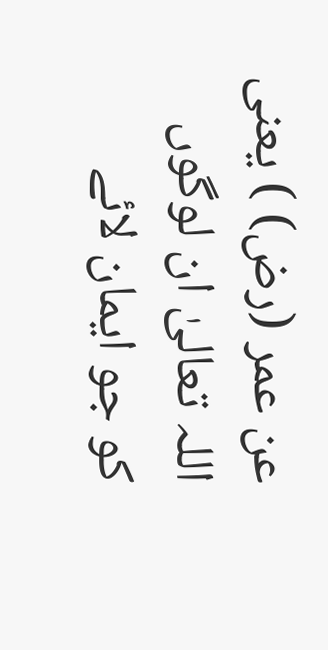عن عمر (رض) ) یعنی اللہ تعالیٰ ان لوگوں کو جو ایمان لائے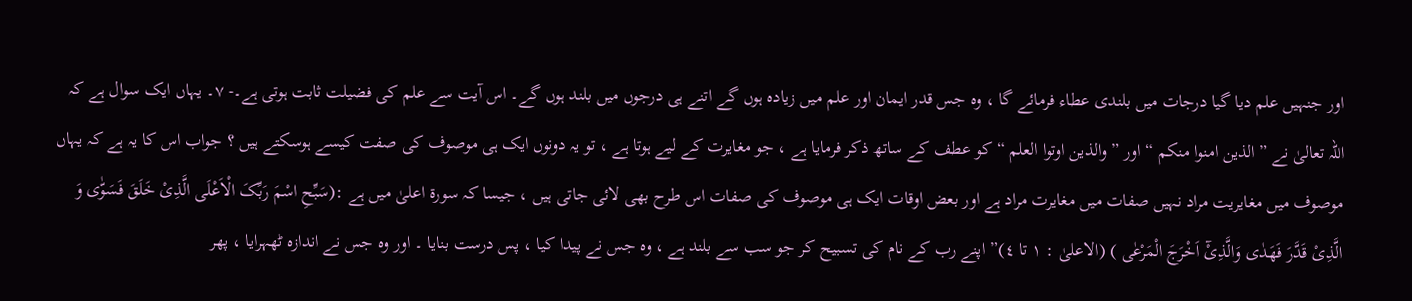اور جنہیں علم دیا گیا درجات میں بلندی عطاء فرمائے گا ، وہ جس قدر ایمان اور علم میں زیادہ ہوں گے اتنے ہی درجوں میں بلند ہوں گے۔ اس آیت سے علم کی فضیلت ثابت ہوتی ہے۔- ٧۔ یہاں ایک سوال ہے کہ اللہ تعالیٰ نے ” الذین امنوا منکم “ اور ” والذین اوتوا العلم “ کو عطف کے ساتھ ذکر فرمایا ہے ، جو مغایرت کے لیے ہوتا ہے ، تو یہ دونوں ایک ہی موصوف کی صفت کیسے ہوسکتے ہیں ؟ جواب اس کا یہ ہے کہ یہاں موصوف میں مغایریت مراد نہیں صفات میں مغایرت مراد ہے اور بعض اوقات ایک ہی موصوف کی صفات اس طرح بھی لائی جاتی ہیں ، جیسا کہ سورة اعلیٰ میں ہے :(سَبِّحِ اسْمَ رَبِّکَ الْاَعْلَی الَّذِیْ خَلَقَ فَسَوّٰی وَ الَّذِیْ قَدَّرَ فَھَدٰی وَالَّذِیْٓ اَخْرَجَ الْمَرْعٰی ) (الاعلیٰ : ١ تا ٤)” اپنے رب کے نام کی تسبیح کر جو سب سے بلند ہے ، وہ جس نے پیدا کیا ، پس درست بنایا ۔ اور وہ جس نے اندازہ ٹھہرایا ، پھر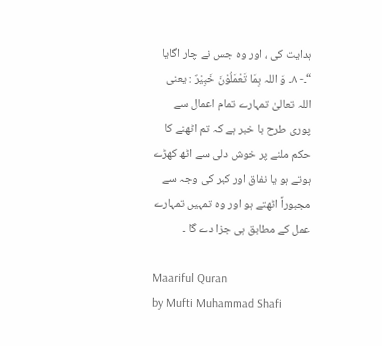ہدایت کی ، اور وہ جس نے چار اگایا “۔- ٨۔ وَ اللہ بِمَا تَعْمَلُوْنَ خَبِیْرٌ : یعنی اللہ تعالیٰ تمہارے تمام اعمال سے پوری طرح با خبر ہے کہ تم اٹھنے کا حکم ملنے پر خوش دلی سے اٹھ کھڑے ہوتے ہو یا نفاق اور کبر کی وجہ سے مجبوراً اٹھتے ہو اور وہ تمہیں تمہارے عمل کے مطابق ہی جزا دے گا ۔

Maariful Quran
by Mufti Muhammad Shafi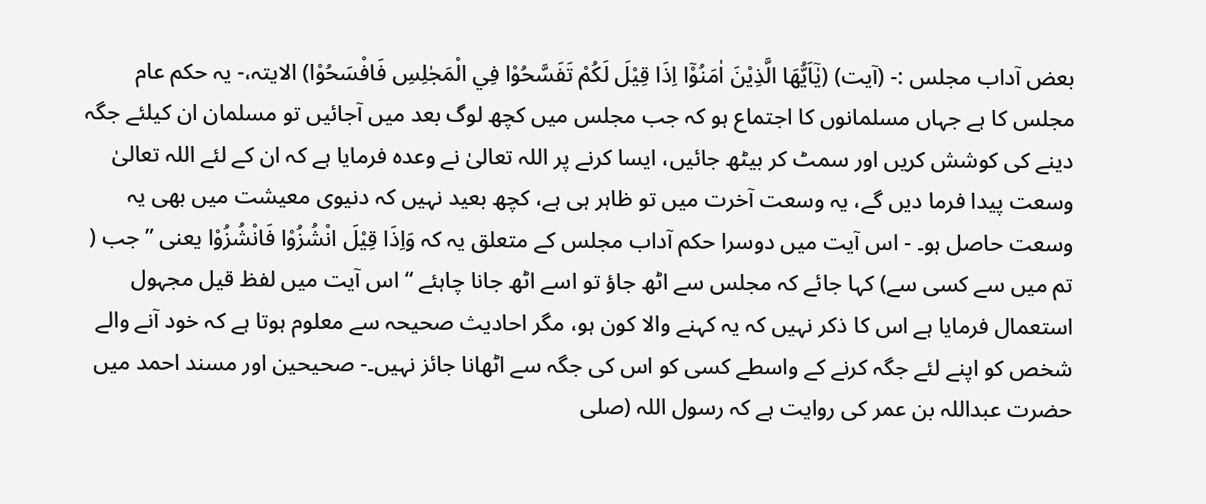بعض آداب مجلس :- (آیت) (يٰٓاَيُّهَا الَّذِيْنَ اٰمَنُوْٓا اِذَا قِيْلَ لَكُمْ تَفَسَّحُوْا فِي الْمَجٰلِسِ فَافْسَحُوْا) الایتہ،- یہ حکم عام مجلس کا ہے جہاں مسلمانوں کا اجتماع ہو کہ جب مجلس میں کچھ لوگ بعد میں آجائیں تو مسلمان ان کیلئے جگہ دینے کی کوشش کریں اور سمٹ کر بیٹھ جائیں، ایسا کرنے پر اللہ تعالیٰ نے وعدہ فرمایا ہے کہ ان کے لئے اللہ تعالیٰ وسعت پیدا فرما دیں گے، یہ وسعت آخرت میں تو ظاہر ہی ہے، کچھ بعید نہیں کہ دنیوی معیشت میں بھی یہ وسعت حاصل ہو۔ - اس آیت میں دوسرا حکم آداب مجلس کے متعلق یہ کہ وَاِذَا قِيْلَ انْشُزُوْا فَانْشُزُوْا یعنی ” جب ( تم میں سے کسی سے) کہا جائے کہ مجلس سے اٹھ جاؤ تو اسے اٹھ جانا چاہئے “ اس آیت میں لفظ قیل مجہول استعمال فرمایا ہے اس کا ذکر نہیں کہ یہ کہنے والا کون ہو، مگر احادیث صحیحہ سے معلوم ہوتا ہے کہ خود آنے والے شخص کو اپنے لئے جگہ کرنے کے واسطے کسی کو اس کی جگہ سے اٹھانا جائز نہیں۔- صحیحین اور مسند احمد میں حضرت عبداللہ بن عمر کی روایت ہے کہ رسول اللہ (صلی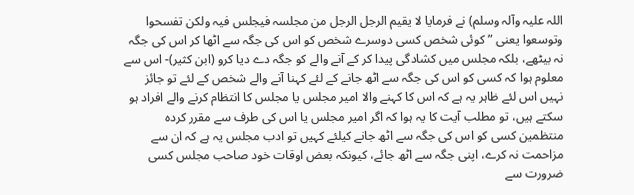اللہ علیہ وآلہ وسلم) نے فرمایا لا یقیم الرجل الرجل من مجلسہ فیجلس فیہ ولکن تفسحوا وتوسعوا یعنی ” کوئی شخص کسی دوسرے شخص کو اس کی جگہ سے اٹھا کر اس کی جگہ نہ بیٹھے، بلکہ مجلس میں کشادگی پیدا کر کے آنے والے کو جگہ دے دیا کرو (ابن کثیر)- اس سے معلوم ہوا کہ کسی کو اس کی جگہ سے اٹھ جانے کے لئے کہنا آنے والے شخص کے لئے تو جائز نہیں اس لئے ظاہر یہ ہے کہ اس کا کہنے والا امیر مجلس یا مجلس کا انتظام کرنے والے افراد ہو سکتے ہیں، تو مطلب آیت کا یہ ہوا کہ اگر امیر مجلس یا اس کی طرف سے مقرر کردہ منتظمین کسی کو اس کی جگہ سے اٹھ جانے کیلئے کہیں تو ادب مجلس یہ ہے کہ ان سے مزاحمت نہ کرے، اپنی جگہ سے اٹھ جائے، کیونکہ بعض اوقات خود صاحب مجلس کسی ضرورت سے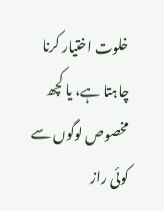خلوت اختیار کرنا چاہتا ہے، یا کچھ مخصوص لوگوں سے کوئی راز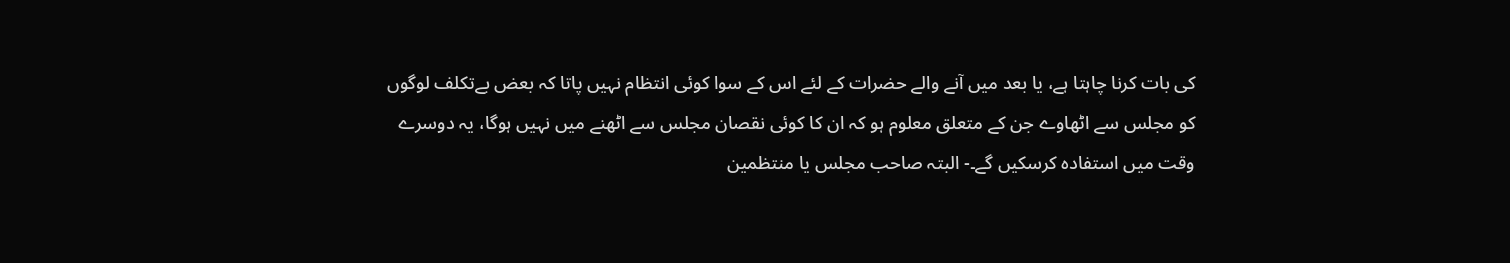کی بات کرنا چاہتا ہے، یا بعد میں آنے والے حضرات کے لئے اس کے سوا کوئی انتظام نہیں پاتا کہ بعض بےتکلف لوگوں کو مجلس سے اٹھاوے جن کے متعلق معلوم ہو کہ ان کا کوئی نقصان مجلس سے اٹھنے میں نہیں ہوگا، یہ دوسرے وقت میں استفادہ کرسکیں گے۔- البتہ صاحب مجلس یا منتظمین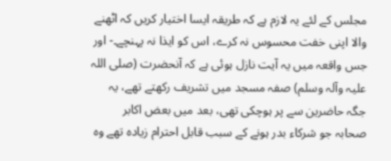مجلس کے لئے یہ لازم ہے کہ طریقہ ایسا اختیار کریں کہ اٹھنے والا اپنی خفت محسوس نہ کرے، اس کو ایذا نہ پہنچے۔- اور جس واقعہ میں یہ آیت نازل ہوئی ہے کہ آنحضرت (صلی اللہ علیہ وآلہ وسلم) صفہ مسجد میں تشریف رکھتے تھے، یہ جگہ حاضرین سے پر ہوچکی تھی، بعد میں بعض اکابر صحابہ جو شرکاء بدر ہونے کے سبب قابل احترام زیادہ تھے وہ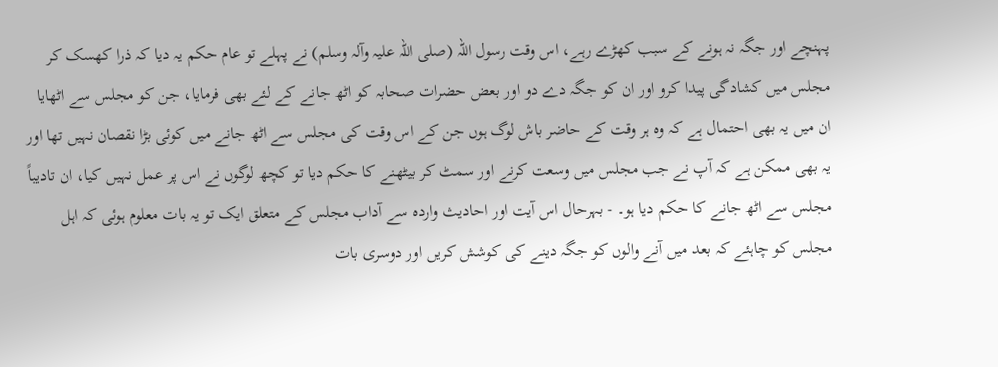پہنچے اور جگہ نہ ہونے کے سبب کھڑے رہے، اس وقت رسول اللہ (صلی اللہ علیہ وآلہ وسلم) نے پہلے تو عام حکم یہ دیا کہ ذرا کھسک کر مجلس میں کشادگی پیدا کرو اور ان کو جگہ دے دو اور بعض حضرات صحابہ کو اٹھ جانے کے لئے بھی فرمایا، جن کو مجلس سے اٹھایا ان میں یہ بھی احتمال ہے کہ وہ ہر وقت کے حاضر باش لوگ ہوں جن کے اس وقت کی مجلس سے اٹھ جانے میں کوئی بڑا نقصان نہیں تھا اور یہ بھی ممکن ہے کہ آپ نے جب مجلس میں وسعت کرنے اور سمٹ کر بیٹھنے کا حکم دیا تو کچھ لوگوں نے اس پر عمل نہیں کیا، ان تادیباً مجلس سے اٹھ جانے کا حکم دیا ہو۔ - بہرحال اس آیت اور احادیث واردہ سے آداب مجلس کے متعلق ایک تو یہ بات معلوم ہوئی کہ اہل مجلس کو چاہئے کہ بعد میں آنے والوں کو جگہ دینے کی کوشش کریں اور دوسری بات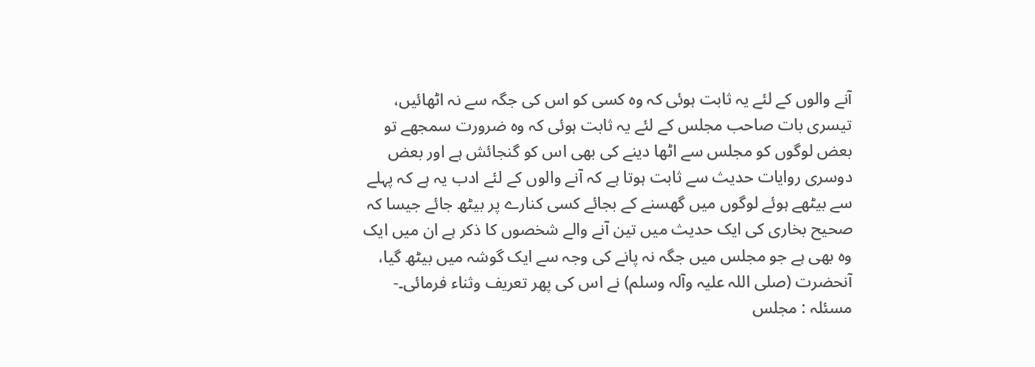آنے والوں کے لئے یہ ثابت ہوئی کہ وہ کسی کو اس کی جگہ سے نہ اٹھائیں، تیسری بات صاحب مجلس کے لئے یہ ثابت ہوئی کہ وہ ضرورت سمجھے تو بعض لوگوں کو مجلس سے اٹھا دینے کی بھی اس کو گنجائش ہے اور بعض دوسری روایات حدیث سے ثابت ہوتا ہے کہ آنے والوں کے لئے ادب یہ ہے کہ پہلے سے بیٹھے ہوئے لوگوں میں گھسنے کے بجائے کسی کنارے پر بیٹھ جائے جیسا کہ صحیح بخاری کی ایک حدیث میں تین آنے والے شخصوں کا ذکر ہے ان میں ایک وہ بھی ہے جو مجلس میں جگہ نہ پانے کی وجہ سے ایک گوشہ میں بیٹھ گیا، آنحضرت (صلی اللہ علیہ وآلہ وسلم) نے اس کی پھر تعریف وثناء فرمائی۔- مسئلہ : مجلس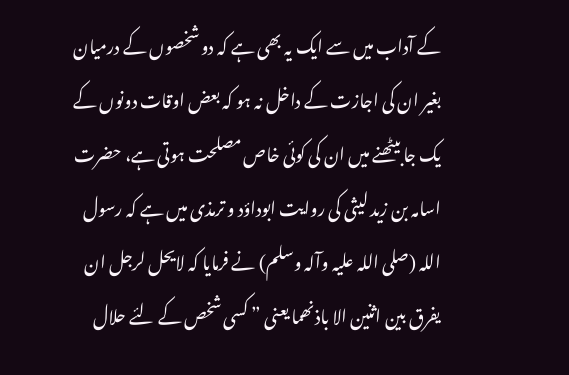کے آداب میں سے ایک یہ بھی ہے کہ دو شخصوں کے درمیان بغیر ان کی اجازت کے داخل نہ ہو کہ بعض اوقات دونوں کے یک جا بیٹھنے میں ان کی کوئی خاص مصلحت ہوتی ہے، حضرت اسامہ بن زید لیثی کی روایت ابوداؤد و ترمذی میں ہے کہ رسول اللہ (صلی اللہ علیہ وآلہ وسلم) نے فرمایا کہ لایحل لرجل ان یفرق بین اثنین الا باذنھما یعنی ” کسی شخص کے لئے حلال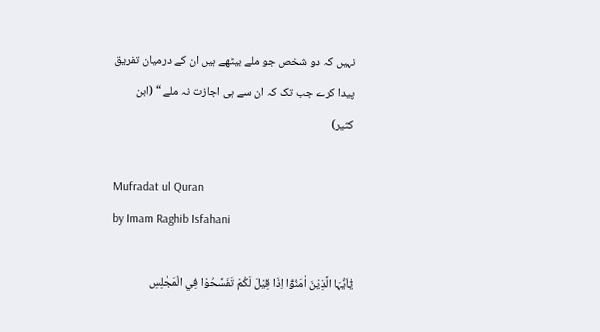نہیں کہ دو شخص جو ملے بیٹھے ہیں ان کے درمیان تفریق پیدا کرے جب تک کہ ان سے ہی اجازت نہ ملے “ (ابن کثیر)

Mufradat ul Quran
by Imam Raghib Isfahani

يٰٓاَيُّہَا الَّذِيْنَ اٰمَنُوْٓا اِذَا قِيْلَ لَكُمْ تَفَسَّحُوْا فِي الْمَجٰلِسِ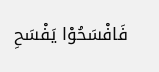فَافْسَحُوْا يَفْسَحِ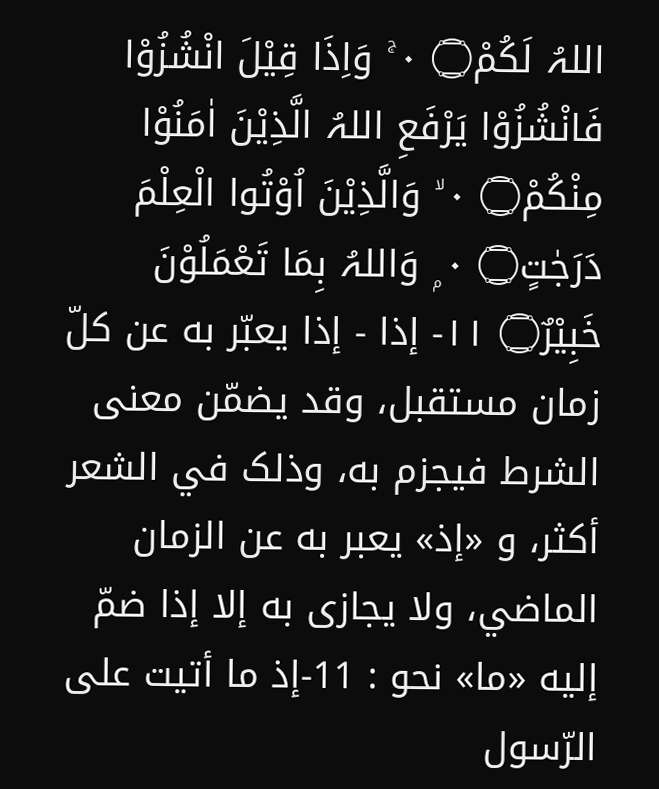اللہُ لَكُمْ۝ ٠ ۚ وَاِذَا قِيْلَ انْشُزُوْا فَانْشُزُوْا يَرْفَعِ اللہُ الَّذِيْنَ اٰمَنُوْا مِنْكُمْ۝ ٠ ۙ وَالَّذِيْنَ اُوْتُوا الْعِلْمَ دَرَجٰتٍ۝ ٠ ۭ وَاللہُ بِمَا تَعْمَلُوْنَ خَبِيْرٌ۝ ١١- إذا - إذا يعبّر به عن کلّ زمان مستقبل، وقد يضمّن معنی الشرط فيجزم به، وذلک في الشعر أكثر، و «إذ» يعبر به عن الزمان الماضي، ولا يجازی به إلا إذا ضمّ إليه «ما» نحو : 11-إذ ما أتيت علی الرّسول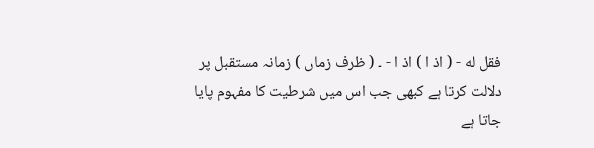فقل له - ( اذ ا ) اذ ا - ۔ ( ظرف زماں ) زمانہ مستقبل پر دلالت کرتا ہے کبھی جب اس میں شرطیت کا مفہوم پایا جاتا ہے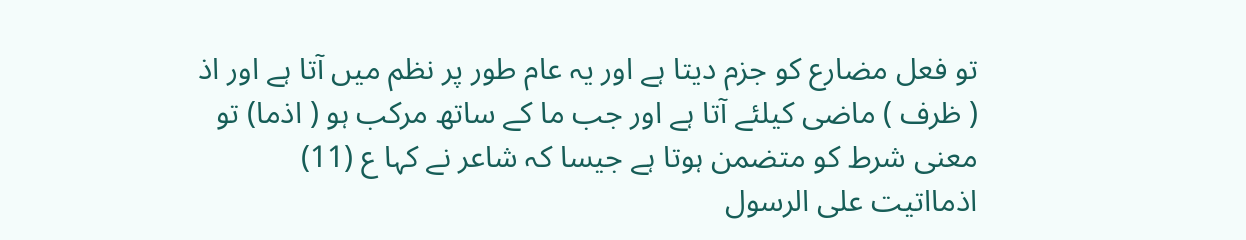تو فعل مضارع کو جزم دیتا ہے اور یہ عام طور پر نظم میں آتا ہے اور اذ ( ظرف ) ماضی کیلئے آتا ہے اور جب ما کے ساتھ مرکب ہو ( اذما) تو معنی شرط کو متضمن ہوتا ہے جیسا کہ شاعر نے کہا ع (11) اذمااتیت علی الرسول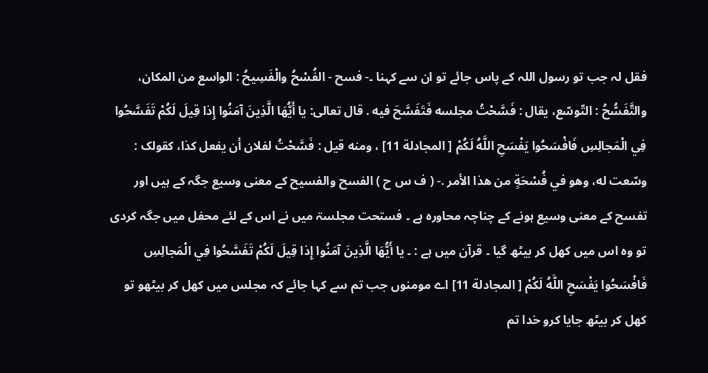فقل لہ جب تو رسول اللہ کے پاس جائے تو ان سے کہنا ۔- فسح - الفُسْحُ والْفَسِيحُ : الواسع من المکان، والتَّفَسُّحُ : التّوسّع، يقال : فَسَّحْتُ مجلسه فَتَفَسَّحَ فيه . قال تعالی: يا أَيُّهَا الَّذِينَ آمَنُوا إِذا قِيلَ لَكُمْ تَفَسَّحُوا فِي الْمَجالِسِ فَافْسَحُوا يَفْسَحِ اللَّهُ لَكُمْ [ المجادلة 11] ، ومنه قيل : فَسَّحْتُ لفلان أن يفعل کذا، کقولک : وسّعت له، وهو في فُسْحَةٍ من هذا الأمر .- ( ف س ح ) الفسح والفسیح کے معنی وسیع جگہ کے ہیں اور تفسح کے معنی وسیع ہونے کے چناچہ محاورہ ہے ۔ فستحت مجلسۃ میں نے اس کے لئے محفل میں جگہ کردی تو وہ اس میں کھل کر بیٹھ گیا ۔ قرآن میں ہے : ۔ يا أَيُّهَا الَّذِينَ آمَنُوا إِذا قِيلَ لَكُمْ تَفَسَّحُوا فِي الْمَجالِسِ فَافْسَحُوا يَفْسَحِ اللَّهُ لَكُمْ [ المجادلة 11] اے مومنوں جب تم سے کہا جائے کہ مجلس میں کھل کر بیٹھو تو کھل کر بیٹھ جایا کرو خدا تم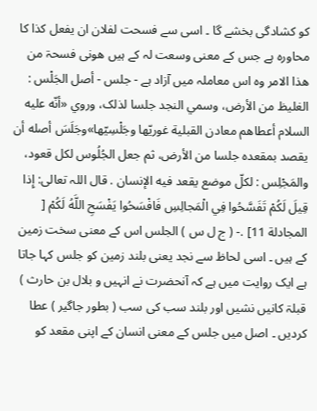کو کشادگی بخشے گا ۔ اسی سے فسحت لفلان ان یفعل کذا کا محاورہ ہے جس کے معنی وسعت لہ کے ہیں ھونی فسحۃ من ھذا الامر وہ اس معاملہ میں آزاد ہے - جلس - أصل الجَلْس : الغلیظ من الأرض، وسمي النجد جلسا لذلک، وروي «أنّه عليه السلام أعطاهم معادن القبلية غوريّها وجَلْسِيّها»وجَلَسَ أصله أن يقصد بمقعده جلسا من الأرض، ثم جعل الجُلُوس لکل قعود، والمَجْلِس : لكلّ موضع يقعد فيه الإنسان . قال اللہ تعالی: إِذا قِيلَ لَكُمْ تَفَسَّحُوا فِي الْمَجالِسِ فَافْسَحُوا يَفْسَحِ اللَّهُ لَكُمْ [ المجادلة 11] .- ( ج ل س ) الجلس اس کے معنی سخت زمین کے ہیں ۔ اسی لحاظ سے نجد یعنی بلند زمین کو جلس کہا جاتا ہے ایک روایت میں ہے کہ آنحضرت نے انہیں و بلال بن حارث ) قبلۃ کانیں نشیں اور بلند سب کی سب ( بطور جاگیر ) عطا کردیں ۔ اصل میں جلس کے معنی انسان کے اپنی مقعد کو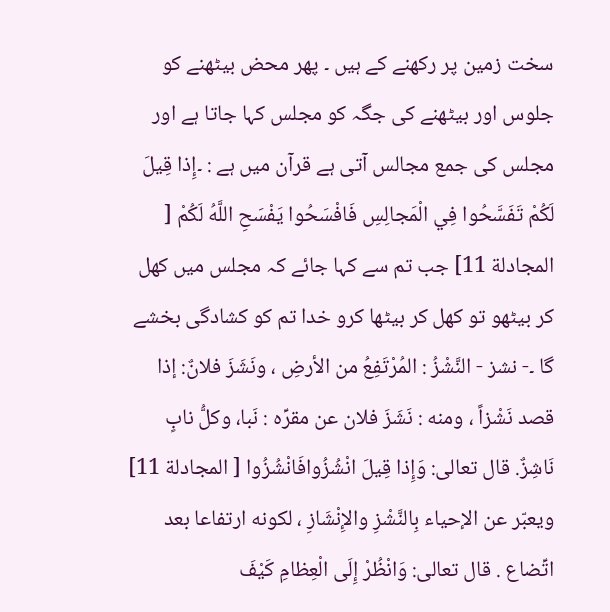سخت زمین پر رکھنے کے ہیں ۔ پھر محض بیٹھنے کو جلوس اور بیٹھنے کی جگہ کو مجلس کہا جاتا ہے اور مجلس کی جمع مجالس آتی ہے قرآن میں ہے : ۔إِذا قِيلَ لَكُمْ تَفَسَّحُوا فِي الْمَجالِسِ فَافْسَحُوا يَفْسَحِ اللَّهُ لَكُمْ [ المجادلة 11] جب تم سے کہا جائے کہ مجلس میں کھل کر بیٹھو تو کھل کر بیٹھا کرو خدا تم کو کشادگی بخشے گا ۔- نشز - النَّشْزُ : المُرْتَفِعُ من الأرضِ ، ونَشَزَ فلانٌ: إذا قصد نَشْزاً ، ومنه : نَشَزَ فلان عن مقرِّه : نَبا، وكلُّ نابٍ نَاشِزٌ. قال تعالی: وَإِذا قِيلَ انْشُزُوافَانْشُزُوا [ المجادلة 11] ويعبّر عن الإحياء بِالنَّشْزِ والإِنْشَازِ ، لکونه ارتفاعا بعد اتِّضاع . قال تعالی: وَانْظُرْ إِلَى الْعِظامِ كَيْفَ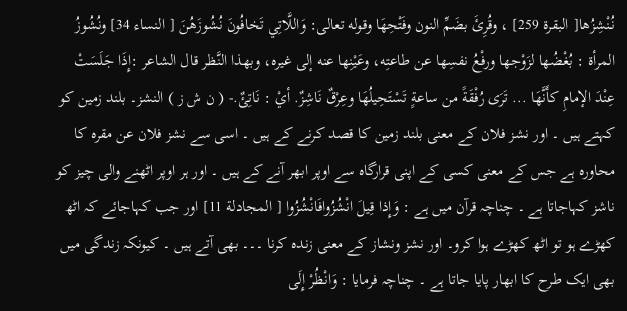نُنْشِزُها[ البقرة 259] ، وقُرِئَ بضَمِّ النون وفَتْحِهَا وقوله تعالی: وَاللَّاتِي تَخافُونَ نُشُوزَهُنَ [ النساء 34] ونُشُوزُ المرأة : بُغْضُها لزَوْجها ورفْعُ نفسِها عن طاعتِه، وعَيْنِها عنه إلى غيره، وبهذا النَّظر قال الشاعر :إِذَا جَلَسَتْ عِنْدَ الإمامِ كأَنَّهَا ... تَرَى رُفْقَةً من ساعةٍ تَسْتَحِيلُهَا وعِرْقٌ نَاشِزٌ. أيْ : نَاتِئٌ.- ( ن ش ز ) النشز۔ بلند زمین کو کہتے ہیں ۔ اور نشز فلان کے معنی بلند زمین کا قصد کرنے کے ہیں ۔ اسی سے نشز فلان عن مقرہ کا محاورہ ہے جس کے معنی کسی کے اپنی قرارگاہ سے اوپر ابھر آنے کے ہیں ۔ اور ہر اوپر اٹھنے والی چیز کو ناشز کہاجاتا ہے ۔ چناچہ قرآن میں ہے : وَإِذا قِيلَ انْشُزُوافَانْشُزُوا [ المجادلة 11] اور جب کہاجائے کہ اٹھ کھڑے ہو تو اٹھ کھڑے ہوا کرو۔ اور نشز ونشاز کے معنی زندہ کرنا ۔۔۔ بھی آتے ہیں ۔ کیونکہ زندگی میں بھی ایک طرح کا ابھار پایا جاتا ہے ۔ چناچہ فرمایا : وَانْظُرْ إِلَى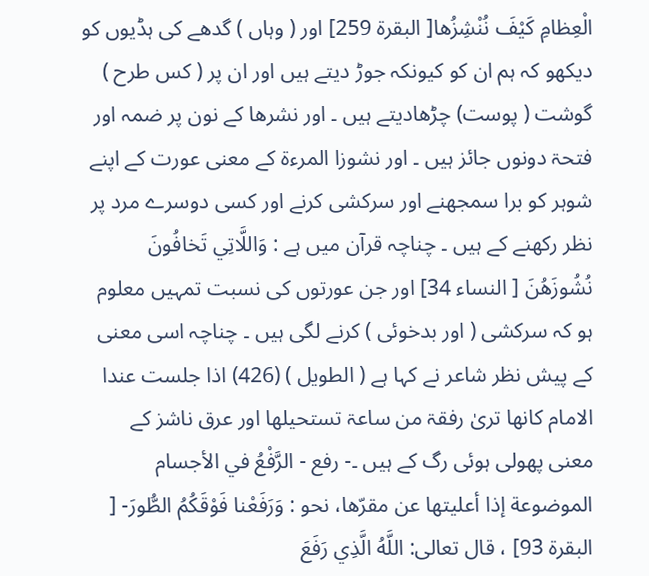الْعِظامِ كَيْفَ نُنْشِزُها[ البقرة 259] اور ( وہاں ) گدھے کی ہڈیوں کو دیکھو کہ ہم ان کو کیونکہ جوڑ دیتے ہیں اور ان پر ( کس طرح ) گوشت ( پوست) چڑھادیتے ہیں ۔ اور نشرھا کے نون پر ضمہ اور فتحۃ دونوں جائز ہیں ۔ اور نشوزا المرءۃ کے معنی عورت کے اپنے شوہر کو برا سمجھنے اور سرکشی کرنے اور کسی دوسرے مرد پر نظر رکھنے کے ہیں ۔ چناچہ قرآن میں ہے : وَاللَّاتِي تَخافُونَ نُشُوزَهُنَ [ النساء 34] اور جن عورتوں کی نسبت تمہیں معلوم ہو کہ سرکشی ( اور بدخوئی ) کرنے لگی ہیں ۔ چناچہ اسی معنی کے پیش نظر شاعر نے کہا ہے ( الطویل ) (426) اذا جلست عندا الامام کانھا تریٰ رفقۃ من ساعۃ تستحیلھا اور عرق ناشز کے معنی پھولی ہوئی رگ کے ہیں ۔- رفع - الرَّفْعُ في الأجسام الموضوعة إذا أعلیتها عن مقرّها، نحو : وَرَفَعْنا فَوْقَكُمُ الطُّورَ- [ البقرة 93] ، قال تعالی: اللَّهُ الَّذِي رَفَعَ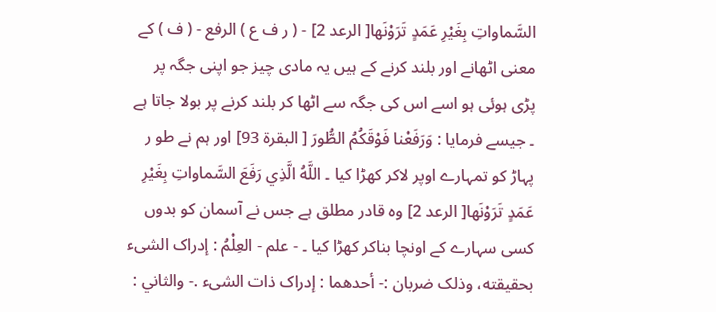السَّماواتِ بِغَيْرِ عَمَدٍ تَرَوْنَها[ الرعد 2] - ( ر ف ع ) الرفع - ( ف ) کے معنی اٹھانے اور بلند کرنے کے ہیں یہ مادی چیز جو اپنی جگہ پر پڑی ہوئی ہو اسے اس کی جگہ سے اٹھا کر بلند کرنے پر بولا جاتا ہے ۔ جیسے فرمایا : وَرَفَعْنا فَوْقَكُمُ الطُّورَ [ البقرة 93] اور ہم نے طو ر پہاڑ کو تمہارے اوپر لاکر کھڑا کیا ۔ اللَّهُ الَّذِي رَفَعَ السَّماواتِ بِغَيْرِ عَمَدٍ تَرَوْنَها[ الرعد 2] وہ قادر مطلق ہے جس نے آسمان کو بدوں کسی سہارے کے اونچا بناکر کھڑا کیا ۔ - علم - العِلْمُ : إدراک الشیء بحقیقته، وذلک ضربان :- أحدهما : إدراک ذات الشیء .- والثاني :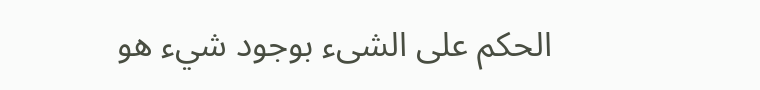الحکم علی الشیء بوجود شيء هو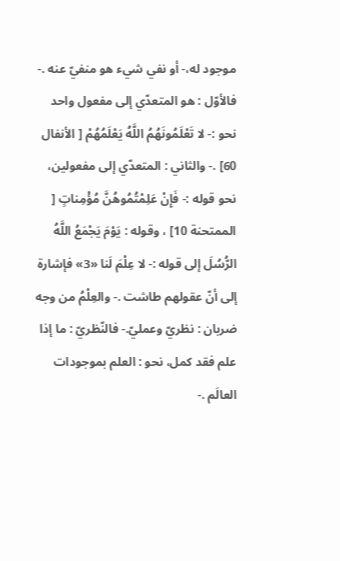موجود له،- أو نفي شيء هو منفيّ عنه .- فالأوّل : هو المتعدّي إلى مفعول واحد نحو :- لا تَعْلَمُونَهُمُ اللَّهُ يَعْلَمُهُمْ [ الأنفال 60] .- والثاني : المتعدّي إلى مفعولین، نحو قوله :- فَإِنْ عَلِمْتُمُوهُنَّ مُؤْمِناتٍ [ الممتحنة 10] ، وقوله : يَوْمَ يَجْمَعُ اللَّهُ الرُّسُلَ إلى قوله :- لا عِلْمَ لَنا «3» فإشارة إلى أنّ عقولهم طاشت .- والعِلْمُ من وجه ضربان : نظريّ وعمليّ.- فالنّظريّ : ما إذا علم فقد کمل، نحو : العلم بموجودات العالَم .-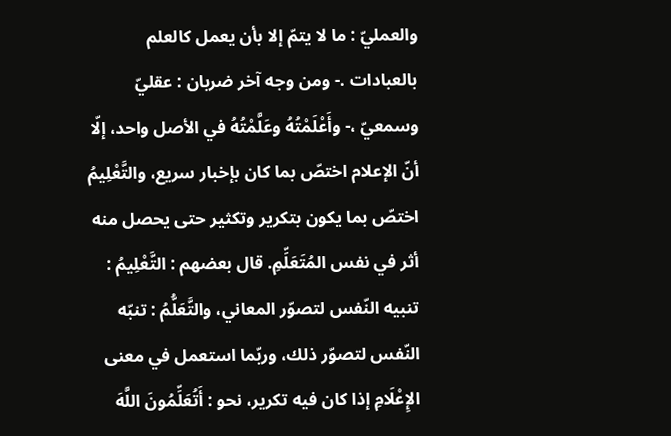والعمليّ : ما لا يتمّ إلا بأن يعمل کالعلم بالعبادات .- ومن وجه آخر ضربان : عقليّ وسمعيّ ،- وأَعْلَمْتُهُ وعَلَّمْتُهُ في الأصل واحد، إلّا أنّ الإعلام اختصّ بما کان بإخبار سریع، والتَّعْلِيمُ اختصّ بما يكون بتکرير وتكثير حتی يحصل منه أثر في نفس المُتَعَلِّمِ. قال بعضهم : التَّعْلِيمُ : تنبيه النّفس لتصوّر المعاني، والتَّعَلُّمُ : تنبّه النّفس لتصوّر ذلك، وربّما استعمل في معنی الإِعْلَامِ إذا کان فيه تكرير، نحو : أَتُعَلِّمُونَ اللَّهَ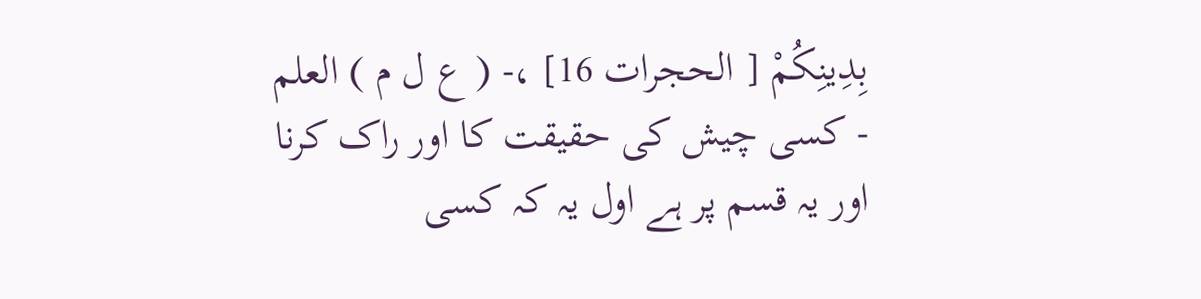بِدِينِكُمْ [ الحجرات 16] ،- ( ع ل م ) العلم - کسی چیش کی حقیقت کا اور راک کرنا اور یہ قسم پر ہے اول یہ کہ کسی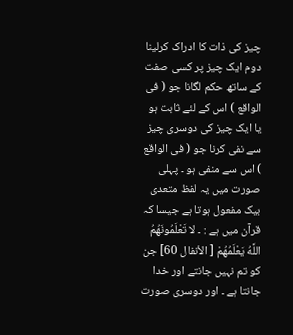چیز کی ذات کا ادراک کرلینا دوم ایک چیز پر کسی صفت کے ساتھ حکم لگانا جو ( فی الواقع ) اس کے لئے ثابت ہو یا ایک چیز کی دوسری چیز سے نفی کرنا جو ( فی الواقع ) اس سے منفی ہو ۔ پہلی صورت میں یہ لفظ متعدی بیک مفعول ہوتا ہے جیسا کہ قرآن میں ہے : ۔ لا تَعْلَمُونَهُمُ اللَّهُ يَعْلَمُهُمْ [ الأنفال 60] جن کو تم نہیں جانتے اور خدا جانتا ہے ۔ اور دوسری صورت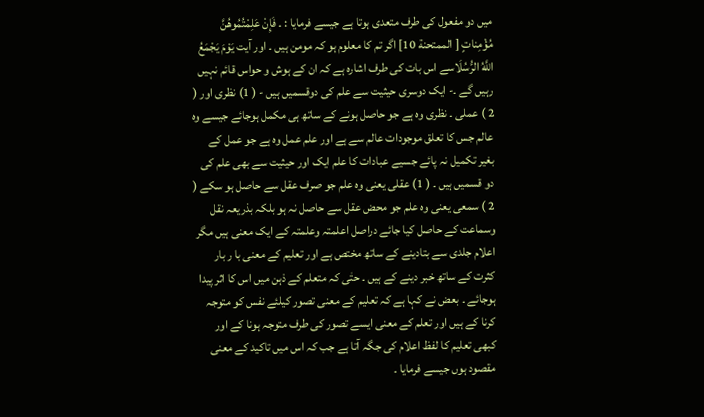میں دو مفعول کی طرف متعدی ہوتا ہے جیسے فرمایا : ۔ فَإِنْ عَلِمْتُمُوهُنَّ مُؤْمِناتٍ [ الممتحنة 10] اگر تم کا معلوم ہو کہ مومن ہیں ۔ اور آیت يَوْمَ يَجْمَعُ اللَّهُ الرُّسُلَاسے اس بات کی طرف اشارہ ہے کہ ان کے ہوش و حواس قائم نہیں رہیں گے ۔- ایک دوسری حیثیت سے علم کی دوقسمیں ہیں - ( 1) نظری اور ( 2 ) عملی ۔ نظری وہ ہے جو حاصل ہونے کے ساتھ ہی مکمل ہوجائے جیسے وہ عالم جس کا تعلق موجودات عالم سے ہے اور علم عمل وہ ہے جو عمل کے بغیر تکمیل نہ پائے جسیے عبادات کا علم ایک اور حیثیت سے بھی علم کی دو قسمیں ہیں ۔ ( 1) عقلی یعنی وہ علم جو صرف عقل سے حاصل ہو سکے ( 2 ) سمعی یعنی وہ علم جو محض عقل سے حاصل نہ ہو بلکہ بذریعہ نقل وسماعت کے حاصل کیا جائے دراصل اعلمتہ وعلمتہ کے ایک معنی ہیں مگر اعلام جلدی سے بتادینے کے ساتھ مختص ہے اور تعلیم کے معنی با ر بار کثرت کے ساتھ خبر دینے کے ہیں ۔ حتٰی کہ متعلم کے ذہن میں اس کا اثر پیدا ہوجائے ۔ بعض نے کہا ہے کہ تعلیم کے معنی تصور کیلئے نفس کو متوجہ کرنا کے ہیں اور تعلم کے معنی ایسے تصور کی طرف متوجہ ہونا کے اور کبھی تعلیم کا لفظ اعلام کی جگہ آتا ہے جب کہ اس میں تاکید کے معنی مقصود ہوں جیسے فرمایا ۔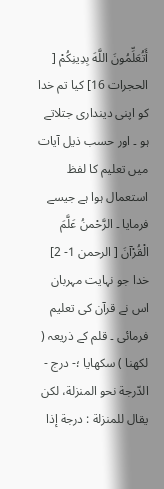أَتُعَلِّمُونَ اللَّهَ بِدِينِكُمْ [ الحجرات 16] کیا تم خدا کو اپنی دینداری جتلاتے ہو ۔ اور حسب ذیل آیات میں تعلیم کا لفظ استعمال ہوا ہے جیسے فرمایا ۔ الرَّحْمنُ عَلَّمَ الْقُرْآنَ [ الرحمن 1- 2] خدا جو نہایت مہربان اس نے قرآن کی تعلیم فرمائی ۔ قلم کے ذریعہ ( لکھنا ) سکھایا ؛- درج - الدّرجة نحو المنزلة، لکن يقال للمنزلة : درجة إذا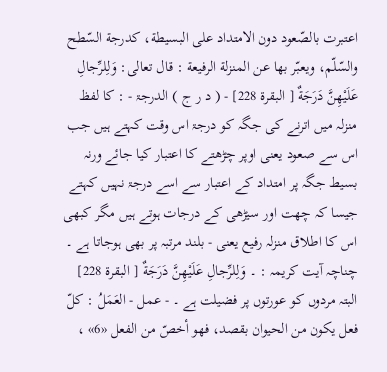اعتبرت بالصّعود دون الامتداد علی البسیطة، کدرجة السّطح والسّلّم، ويعبّر بها عن المنزلة الرفیعة : قال تعالی: وَلِلرِّجالِ عَلَيْهِنَّ دَرَجَةٌ [ البقرة 228] - ( د ر ج ) الدرجۃ - : کا لفظ منزلہ ميں اترنے کی جگہ کو درجۃ اس وقت کہتے ہیں جب اس سے صعود یعنی اوپر چڑھتے کا اعتبار کیا جائے ورنہ بسیط جگہ پر امتداد کے اعتبار سے اسے درجۃ نہیں کہتے جیسا کہ چھت اور سیڑھی کے درجات ہوتے ہیں مگر کبھی اس کا اطلاق منزلہ رفیع یعنی - بلند مرتبہ پر بھی ہوجاتا ہے ۔ چناچہ آیت کریمہ : ۔ وَلِلرِّجالِ عَلَيْهِنَّ دَرَجَةٌ [ البقرة 228] البتہ مردوں کو عورتوں پر فضیلت ہے ۔ - عمل - العَمَلُ : كلّ فعل يكون من الحیوان بقصد، فهو أخصّ من الفعل «6» ،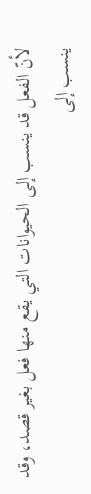لأنّ الفعل قد ينسب إلى الحیوانات التي يقع منها فعل بغیر قصد، وقد ينسب إلى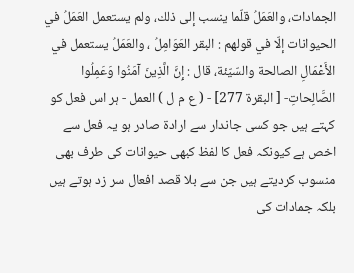الجمادات، والعَمَلُ قلّما ينسب إلى ذلك، ولم يستعمل العَمَلُ في الحیوانات إلّا في قولهم : البقر العَوَامِلُ ، والعَمَلُ يستعمل في الأَعْمَالِ الصالحة والسّيّئة، قال : إِنَّ الَّذِينَ آمَنُوا وَعَمِلُوا الصَّالِحاتِ- [ البقرة 277] - ( ع م ل ) العمل - ہر اس فعل کو کہتے ہیں جو کسی جاندار سے ارادۃ صادر ہو یہ فعل سے اخص ہے کیونکہ فعل کا لفظ کبھی حیوانات کی طرف بھی منسوب کردیتے ہیں جن سے بلا قصد افعال سر زد ہوتے ہیں بلکہ جمادات کی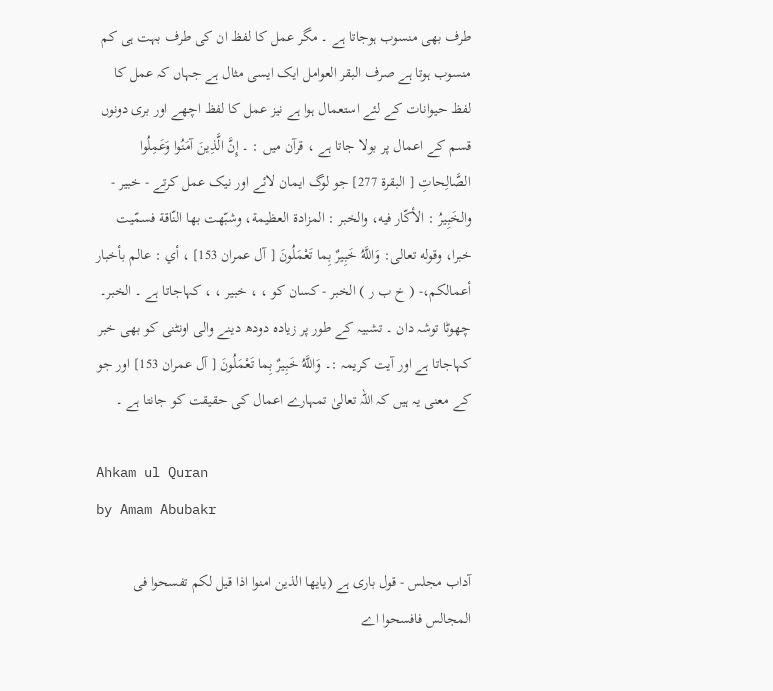طرف بھی منسوب ہوجاتا ہے ۔ مگر عمل کا لفظ ان کی طرف بہت ہی کم منسوب ہوتا ہے صرف البقر العوامل ایک ایسی مثال ہے جہاں کہ عمل کا لفظ حیوانات کے لئے استعمال ہوا ہے نیز عمل کا لفظ اچھے اور بری دونوں قسم کے اعمال پر بولا جاتا ہے ، قرآن میں : ۔ إِنَّ الَّذِينَ آمَنُوا وَعَمِلُوا الصَّالِحاتِ [ البقرة 277] جو لوگ ایمان لائے اور نیک عمل کرتے - خبیر - والخَبِيرُ : الأكّار فيه، والخبر : المزادة العظیمة، وشبّهت بها النّاقة فسمّيت خبرا، وقوله تعالی: وَاللَّهُ خَبِيرٌ بِما تَعْمَلُونَ [ آل عمران 153] ، أي : عالم بأخبار أعمالکم،- ( خ ب ر ) الخبر - کسان کو ، ، خبیر ، ، کہاجاتا ہے ۔ الخبر۔ چھوٹا توشہ دان ۔ تشبیہ کے طور پر زیادہ دودھ دینے والی اونٹنی کو بھی خبر کہاجاتا ہے اور آیت کریمہ :۔ وَاللَّهُ خَبِيرٌ بِما تَعْمَلُونَ [ آل عمران 153] اور جو کے معنی یہ ہیں کہ اللہ تعالیٰ تمہارے اعمال کی حقیقت کو جانتا ہے ۔

Ahkam ul Quran
by Amam Abubakr

آداب مجلس - قول باری ہے (یایھا الذین امنوا اذا قیل لکم تفسحوا فی المجالس فافسحوا اے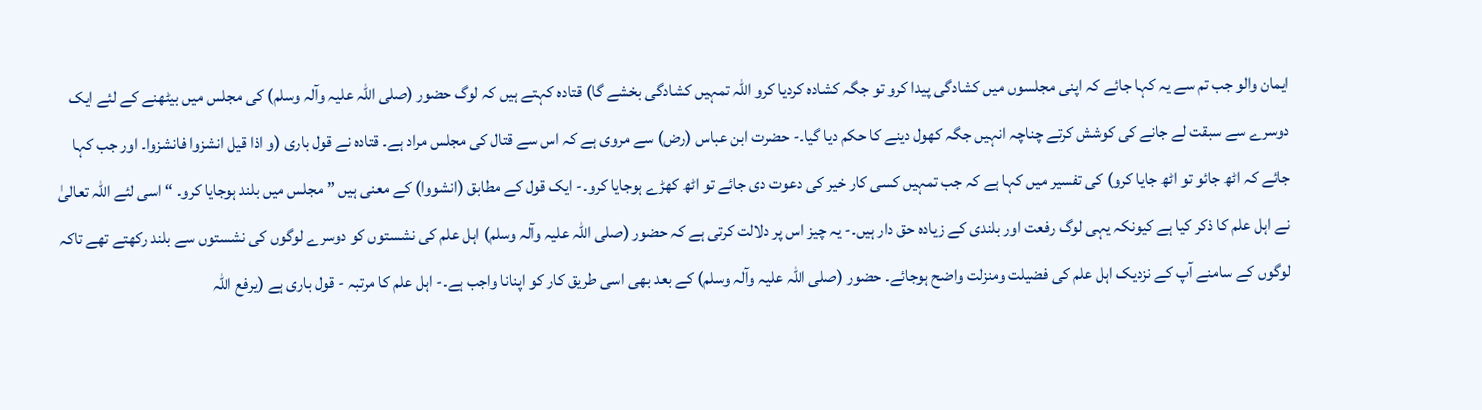ایمان والو جب تم سے یہ کہا جائے کہ اپنی مجلسوں میں کشادگی پیدا کرو تو جگہ کشادہ کردیا کرو اللہ تمہیں کشادگی بخشے گا) قتادہ کہتے ہیں کہ لوگ حضور (صلی اللہ علیہ وآلہ وسلم) کی مجلس میں بیٹھنے کے لئے ایک دوسرے سے سبقت لے جانے کی کوشش کرتے چناچہ انہیں جگہ کھول دینے کا حکم دیا گیا۔- حضرت ابن عباس (رض) سے مروی ہے کہ اس سے قتال کی مجلس مراد ہے۔ قتادہ نے قول باری (و اذا قیل انشزوا فانشزوا۔ اور جب کہا جائے کہ اٹھ جائو تو اٹھ جایا کرو) کی تفسیر میں کہا ہے کہ جب تمہیں کسی کار خیر کی دعوت دی جائے تو اٹھ کھڑے ہوجایا کرو۔- ایک قول کے مطابق (انشووا) کے معنی ہیں ” مجلس میں بلند ہوجایا کرو۔ “ اسی لئے اللہ تعالیٰ نے اہل علم کا ذکر کیا ہے کیونکہ یہی لوگ رفعت اور بلندی کے زیادہ حق دار ہیں۔- یہ چیز اس پر دلالت کرتی ہے کہ حضور (صلی اللہ علیہ وآلہ وسلم) اہل علم کی نشستوں کو دوسرے لوگوں کی نشستوں سے بلند رکھتے تھے تاکہ لوگوں کے سامنے آپ کے نزدیک اہل علم کی فضیلت ومنزلت واضح ہوجائے۔ حضور (صلی اللہ علیہ وآلہ وسلم) کے بعد بھی اسی طریق کار کو اپنانا واجب ہے۔- اہل علم کا مرتبہ - قول باری ہے (یرفع اللہ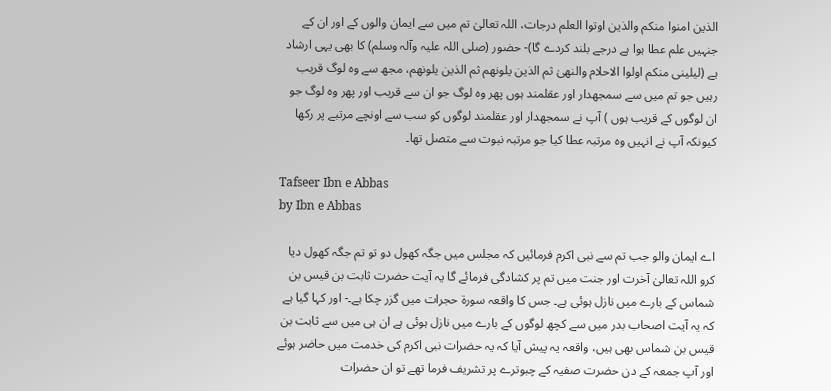الذین امنوا منکم والذین اوتوا العلم درجات، اللہ تعالیٰ تم میں سے ایمان والوں کے اور ان کے جنہیں علم عطا ہوا ہے درجے بلند کردے گا)- حضور (صلی اللہ علیہ وآلہ وسلم) کا بھی یہی ارشاد ہے (لیلینی منکم اولوا الاحلام والنھیٰ ثم الذین یلونھم ثم الذین یلونھم، مجھ سے وہ لوگ قریب رہیں جو تم میں سے سمجھدار اور عقلمند ہوں پھر وہ لوگ جو ان سے قریب اور پھر وہ لوگ جو ان لوگوں کے قریب ہوں ) آپ نے سمجھدار اور عقلمند لوگوں کو سب سے اونچے مرتبے پر رکھا کیونکہ آپ نے انہیں وہ مرتبہ عطا کیا جو مرتبہ نبوت سے متصل تھا۔

Tafseer Ibn e Abbas
by Ibn e Abbas

اے ایمان والو جب تم سے نبی اکرم فرمائیں کہ مجلس میں جگہ کھول دو تو تم جگہ کھول دیا کرو اللہ تعالیٰ آخرت اور جنت میں تم پر کشادگی فرمائے گا یہ آیت حضرت ثابت بن قیس بن شماس کے بارے میں نازل ہوئی ہے۔ جس کا واقعہ سورة حجرات میں گزر چکا ہے۔- اور کہا گیا ہے کہ یہ آیت اصحاب بدر میں سے کچھ لوگوں کے بارے میں نازل ہوئی ہے ان ہی میں سے ثابت بن قیس بن شماس بھی ہیں، واقعہ یہ پیش آیا کہ یہ حضرات نبی اکرم کی خدمت میں حاضر ہوئے اور آپ جمعہ کے دن حضرت صفیہ کے چبوترے پر تشریف فرما تھے تو ان حضرات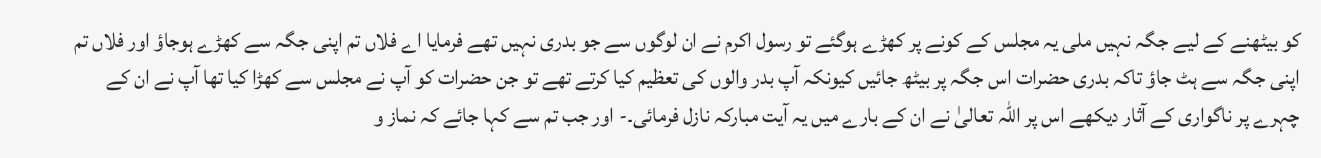کو بیٹھنے کے لیے جگہ نہیں ملی یہ مجلس کے کونے پر کھڑے ہوگئے تو رسول اکرم نے ان لوگوں سے جو بدری نہیں تھے فرمایا اے فلاں تم اپنی جگہ سے کھڑے ہوجاؤ اور فلاں تم اپنی جگہ سے ہٹ جاؤ تاکہ بدری حضرات اس جگہ پر بیٹھ جائیں کیونکہ آپ بدر والوں کی تعظیم کیا کرتے تھے تو جن حضرات کو آپ نے مجلس سے کھڑا کیا تھا آپ نے ان کے چہرے پر ناگواری کے آثار دیکھے اس پر اللہ تعالیٰ نے ان کے بارے میں یہ آیت مبارکہ نازل فرمائی۔- اور جب تم سے کہا جائے کہ نماز و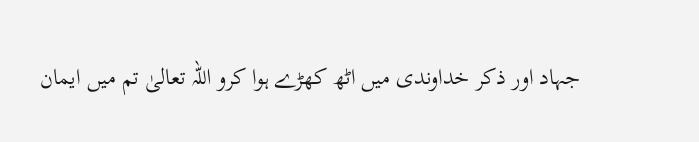جہاد اور ذکر خداوندی میں اٹھ کھڑے ہوا کرو اللہ تعالیٰ تم میں ایمان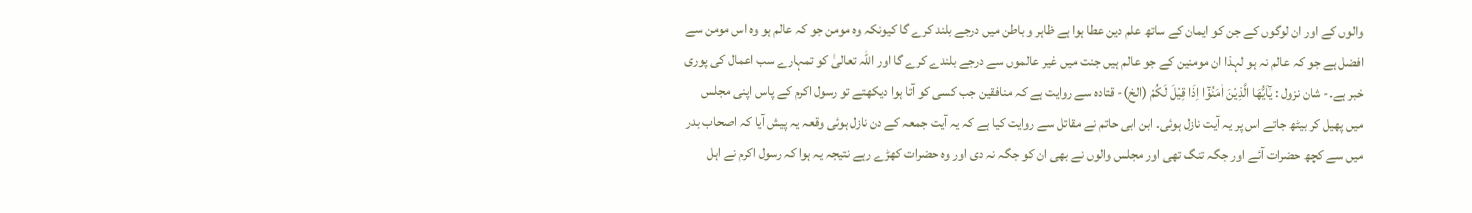والوں کے اور ان لوگوں کے جن کو ایمان کے ساتھ علم دین عطا ہوا ہے ظاہر و باطن میں درجے بلند کرے گا کیونکہ وہ مومن جو کہ عالم ہو وہ اس مومن سے افضل ہے جو کہ عالم نہ ہو لہذا ان مومنین کے جو عالم ہیں جنت میں غیر عالموں سے درجے بلندے کرے گا اور اللہ تعالیٰ کو تمہارے سب اعمال کی پوری خبر ہے۔- شان نزول : يٰٓاَيُّهَا الَّذِيْنَ اٰمَنُوْٓا اِذَا قِيْلَ لَكُمْ (الخ)- قتادہ سے روایت ہے کہ منافقین جب کسی کو آتا ہوا دیکھتے تو رسول اکرم کے پاس اپنی مجلس میں پھیل کر بیٹھ جاتے اس پر یہ آیت نازل ہوئی۔ ابن ابی حاتم نے مقاتل سے روایت کیا ہے کہ یہ آیت جمعہ کے دن نازل ہوئی وقعہ یہ پیش آیا کہ اصحاب بدر میں سے کچھ حضرات آئے اور جگہ تنگ تھی اور مجلس والوں نے بھی ان کو جگہ نہ دی اور وہ حضرات کھڑے رہے نتیجہ یہ ہوا کہ رسول اکرم نے اہل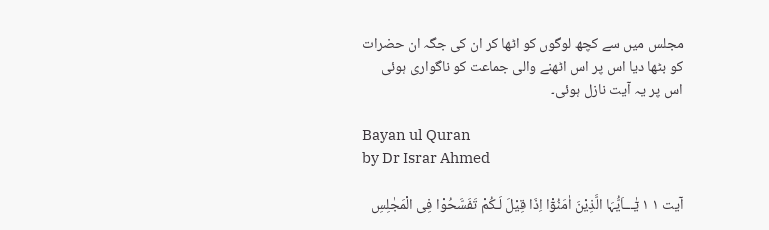مجلس میں سے کچھ لوگوں کو اٹھا کر ان کی جگہ ان حضرات کو بٹھا دیا اس پر اس اٹھنے والی جماعت کو ناگواری ہوئی اس پر یہ آیت نازل ہوئی۔

Bayan ul Quran
by Dr Israr Ahmed

آیت ١ ١ یٰٓـــاَیُّہَا الَّذِیْنَ اٰمَنُوْٓا اِذَا قِیْلَ لَـکُمْ تَفَسَّحُوْا فِی الْمَجٰلِسِ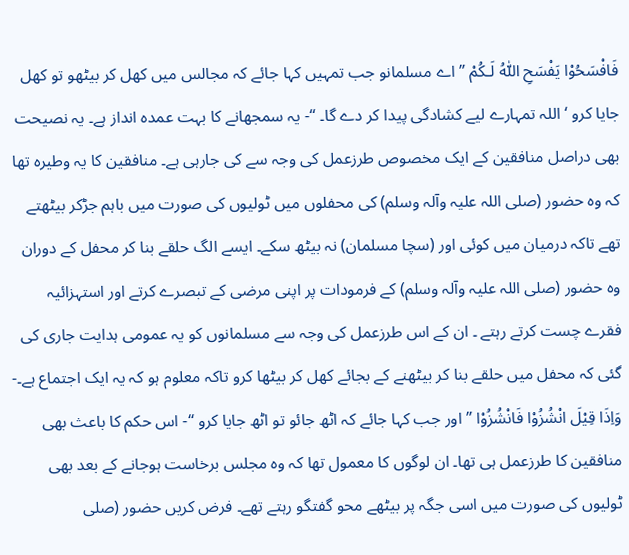فَافْسَحُوْا یَفْسَحِ اللّٰہُ لَـکُمْ ” اے مسلمانو جب تمہیں کہا جائے کہ مجالس میں کھل کر بیٹھو تو کھل جایا کرو ‘ اللہ تمہارے لیے کشادگی پیدا کر دے گا۔ “- یہ سمجھانے کا بہت عمدہ انداز ہے۔ یہ نصیحت بھی دراصل منافقین کے ایک مخصوص طرزعمل کی وجہ سے کی جارہی ہے۔ منافقین کا یہ وطیرہ تھا کہ وہ حضور (صلی اللہ علیہ وآلہ وسلم) کی محفلوں میں ٹولیوں کی صورت میں باہم جڑکر بیٹھتے تھے تاکہ درمیان میں کوئی اور (سچا مسلمان) نہ بیٹھ سکے۔ ایسے الگ حلقے بنا کر محفل کے دوران وہ حضور (صلی اللہ علیہ وآلہ وسلم) کے فرمودات پر اپنی مرضی کے تبصرے کرتے اور استہزائیہ فقرے چست کرتے رہتے ۔ ان کے اس طرزعمل کی وجہ سے مسلمانوں کو یہ عمومی ہدایت جاری کی گئی کہ محفل میں حلقے بنا کر بیٹھنے کے بجائے کھل کر بیٹھا کرو تاکہ معلوم ہو کہ یہ ایک اجتماع ہے۔- وَاِذَا قِیْلَ انْشُزُوْا فَانْشُزُوْا ” اور جب کہا جائے کہ اٹھ جائو تو اٹھ جایا کرو “- اس حکم کا باعث بھی منافقین کا طرزعمل ہی تھا۔ ان لوگوں کا معمول تھا کہ وہ مجلس برخاست ہوجانے کے بعد بھی ٹولیوں کی صورت میں اسی جگہ پر بیٹھے محو گفتگو رہتے تھے۔ فرض کریں حضور (صلی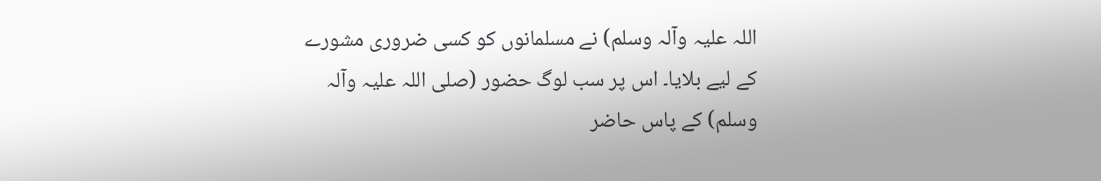اللہ علیہ وآلہ وسلم) نے مسلمانوں کو کسی ضروری مشورے کے لیے بلایا۔ اس پر سب لوگ حضور (صلی اللہ علیہ وآلہ وسلم) کے پاس حاضر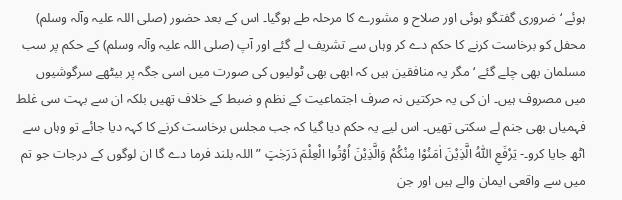ہوئے ‘ ضروری گفتگو ہوئی اور صلاح و مشورے کا مرحلہ طے ہوگیا۔ اس کے بعد حضور (صلی اللہ علیہ وآلہ وسلم) محفل کو برخاست کرنے کا حکم دے کر وہاں سے تشریف لے گئے اور آپ (صلی اللہ علیہ وآلہ وسلم) کے حکم پر سب مسلمان بھی چلے گئے ‘ مگر یہ منافقین ہیں کہ ابھی بھی ٹولیوں کی صورت میں اسی جگہ پر بیٹھے سرگوشیوں میں مصروف ہیں۔ ان کی یہ حرکتیں نہ صرف اجتماعیت کے نظم و ضبط کے خلاف تھیں بلکہ ان سے بہت سی غلط فہمیاں بھی جنم لے سکتی تھیں۔ اس لیے یہ حکم دیا گیا کہ جب مجلس برخاست کرنے کا کہہ دیا جائے تو وہاں سے اٹھ جایا کرو۔- یَرْفَعِ اللّٰہُ الَّذِیْنَ اٰمَنُوْا مِنْکُمْ وَالَّذِیْنَ اُوْتُوا الْعِلْمَ دَرَجٰتٍ ” اللہ بلند فرما دے گا ان لوگوں کے درجات جو تم میں سے واقعی ایمان والے ہیں اور جن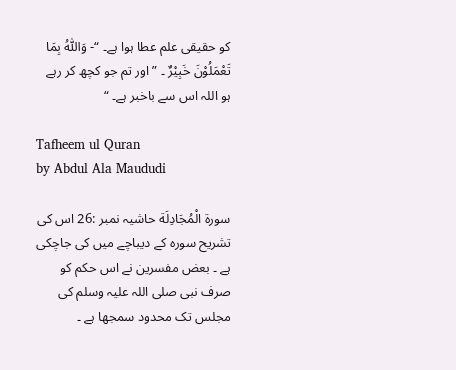کو حقیقی علم عطا ہوا ہے۔ “- وَاللّٰہُ بِمَا تَعْمَلُوْنَ خَبِیْرٌ ۔ ” اور تم جو کچھ کر رہے ہو اللہ اس سے باخبر ہے۔ “

Tafheem ul Quran
by Abdul Ala Maududi

سورة الْمُجَادِلَة حاشیہ نمبر :26 اس کی تشریح سورہ کے دیباچے میں کی جاچکی ہے ۔ بعض مفسرین نے اس حکم کو صرف نبی صلی اللہ علیہ وسلم کی مجلس تک محدود سمجھا ہے ۔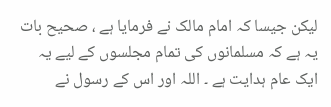لیکن جیسا کہ امام مالک نے فرمایا ہے ، صحیح بات یہ ہے کہ مسلمانوں کی تمام مجلسوں کے لیے یہ ایک عام ہدایت ہے ۔ اللہ اور اس کے رسول نے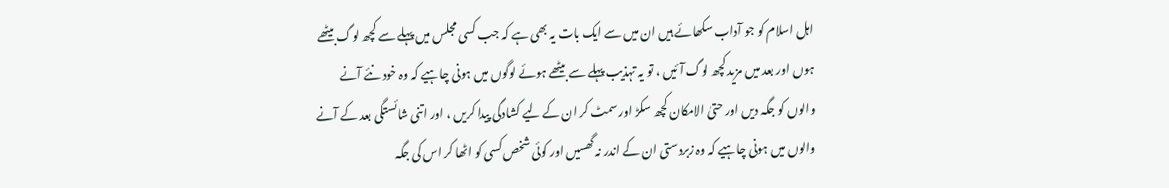اہل اسلام کو جو آداب سکھائے ہیں ان میں سے ایک بات یہ بھی ہے کہ جب کسی مجلس میں پہلے سے کچھ لوگ بیٹھے ہوں اور بعد میں مزید کچھ لوگ آئیں ، تو یہ تہذیب پہلے سے بیٹھے ہوئے لوگوں میں ہونی چاہیے کہ وہ خود نئے آنے والوں کو جگہ دیں اور حتیٰ الامکان کچھ سکڑ اور سمٹ کر ان کے لیے کشادگی پیدا کریں ، اور اتنی شائستگی بعد کے آنے والوں میں ہونی چاہیے کہ وہ زبردستی ان کے اندر نہ گھسیں اور کوئی شخص کسی کو اٹھا کر اس کی جگہ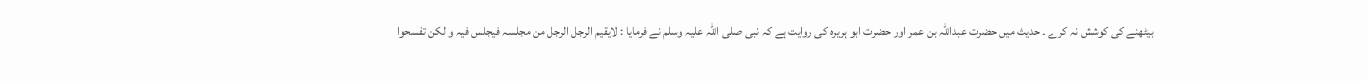بیٹھنے کی کوشش نہ کرے ۔ حدیث میں حضرت عبداللہ بن عمر اور حضرت ابو ہریرہ کی روایت ہے کہ نبی صلی اللہ علیہ وسلم نے فرمایا : لایقیم الرجل الرجل من مجلسہ فیجلس فیہ و لکن تفسحوا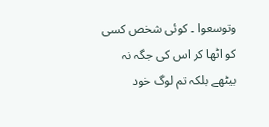وتوسعوا ۔ کوئی شخص کسی کو اٹھا کر اس کی جگہ نہ بیٹھے بلکہ تم لوگ خود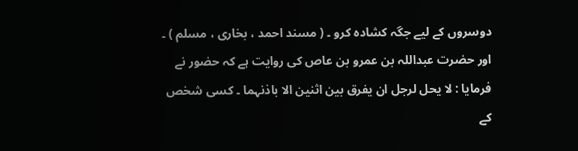دوسروں کے لیے جگہ کشادہ کرو ۔ ( مسند احمد ، بخاری ، مسلم ) ۔ اور حضرت عبداللہ بن عمرو بن عاص کی روایت ہے کہ حضور نے فرمایا : لا یحل لرجل ان یفرق بین اثنین الا باذنہما ۔ کسی شخص کے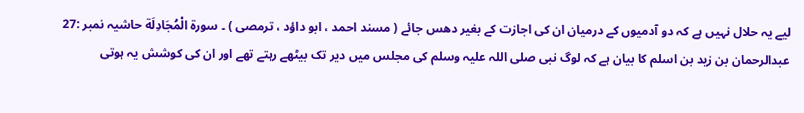لیے یہ حلال نہیں ہے کہ دو آدمیوں کے درمیان ان کی اجازت کے بغیر دھس جائے ( مسند احمد ، ابو داؤد ، ترمصی ) ۔ سورة الْمُجَادِلَة حاشیہ نمبر :27 عبدالرحمان بن زید بن اسلم کا بیان ہے کہ لوگ نبی صلی اللہ علیہ وسلم کی مجلس میں دیر تک بیٹھے رہتے تھے اور ان کی کوشش یہ ہوتی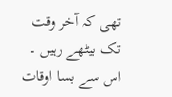تھی کہ آخر وقت تک بیٹھے رہیں ۔ اس سے بسا اوقات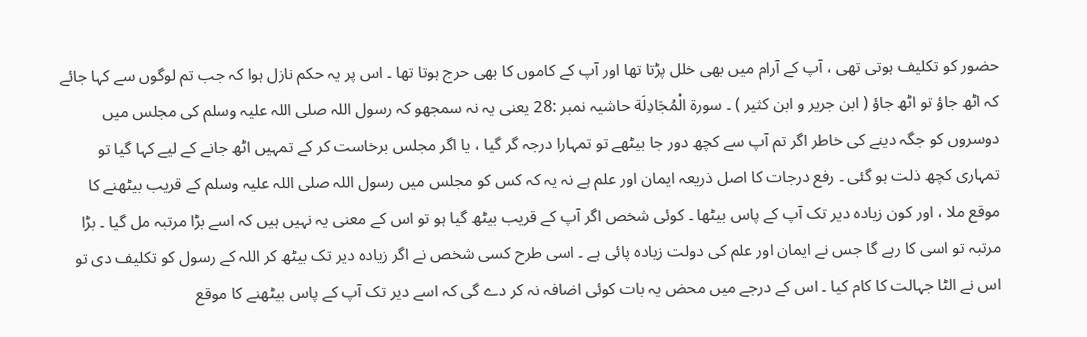حضور کو تکلیف ہوتی تھی ، آپ کے آرام میں بھی خلل پڑتا تھا اور آپ کے کاموں کا بھی حرج ہوتا تھا ۔ اس پر یہ حکم نازل ہوا کہ جب تم لوگوں سے کہا جائے کہ اٹھ جاؤ تو اٹھ جاؤ ( ابن جریر و ابن کثیر ) ۔ سورة الْمُجَادِلَة حاشیہ نمبر :28 یعنی یہ نہ سمجھو کہ رسول اللہ صلی اللہ علیہ وسلم کی مجلس میں دوسروں کو جگہ دینے کی خاطر اگر تم آپ سے کچھ دور جا بیٹھے تو تمہارا درجہ گر گیا ، یا اگر مجلس برخاست کر کے تمہیں اٹھ جانے کے لیے کہا گیا تو تمہاری کچھ ذلت ہو گئی ۔ رفع درجات کا اصل ذریعہ ایمان اور علم ہے نہ یہ کہ کس کو مجلس میں رسول اللہ صلی اللہ علیہ وسلم کے قریب بیٹھنے کا موقع ملا ، اور کون زیادہ دیر تک آپ کے پاس بیٹھا ۔ کوئی شخص اگر آپ کے قریب بیٹھ گیا ہو تو اس کے معنی یہ نہیں ہیں کہ اسے بڑا مرتبہ مل گیا ۔ بڑا مرتبہ تو اسی کا رہے گا جس نے ایمان اور علم کی دولت زیادہ پائی ہے ۔ اسی طرح کسی شخص نے اگر زیادہ دیر تک بیٹھ کر اللہ کے رسول کو تکلیف دی تو اس نے الٹا جہالت کا کام کیا ۔ اس کے درجے میں محض یہ بات کوئی اضافہ نہ کر دے گی کہ اسے دیر تک آپ کے پاس بیٹھنے کا موقع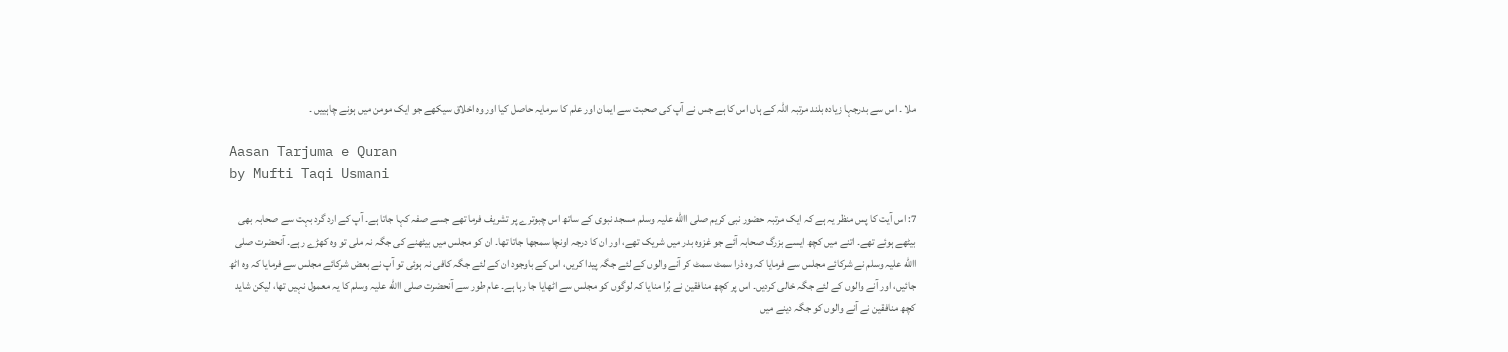ملا ۔ اس سے بدرجہا زیادہ بلند مرتبہ اللہ کے ہاں اس کا ہے جس نے آپ کی صحبت سے ایمان اور علم کا سرمایہ حاصل کیا اور وہ اخلاق سیکھے جو ایک مومن میں ہونے چاہییں ۔

Aasan Tarjuma e Quran
by Mufti Taqi Usmani

7: اس آیت کا پس منظر یہ ہے کہ ایک مرتبہ حضور نبی کریم صلی االله علیہ وسلم مسجد نبوی کے ساتھ اس چبوترے پر تشریف فرما تھے جسے صفہ کہا جاتا ہے۔ آپ کے ارد گرد بہت سے صحابہ بھی بیٹھے ہوئے تھے۔ اتنے میں کچھ ایسے بزرگ صحابہ آئے جو غزوہ بدر میں شریک تھے، اور ان کا درجہ اونچا سمجھا جاتا تھا۔ ان کو مجلس میں بیٹھنے کی جگہ نہ ملی تو وہ کھڑے رہے۔ آنحضرت صلی االله علیہ وسلم نے شرکائے مجلس سے فرمایا کہ وہ ذرا سمٹ سمٹ کر آنے والوں کے لئے جگہ پیدا کریں، اس کے باوجود ان کے لئے جگہ کافی نہ ہوئی تو آپ نے بعض شرکائے مجلس سے فرمایا کہ وہ اٹھ جائیں، اور آنے والوں کے لئے جگہ خالی کردیں۔ اس پر کچھ منافقین نے بُرا منایا کہ لوگوں کو مجلس سے اٹھایا جا رہا ہے۔ عام طور سے آنحضرت صلی االله علیہ وسلم کا یہ معمول نہیں تھا، لیکن شاید کچھ منافقین نے آنے والوں کو جگہ دینے میں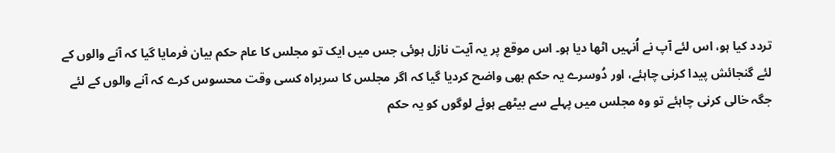تردد کیا ہو، اس لئے آپ نے اُنہیں اٹھا دیا ہو۔ اس موقع پر یہ آیت نازل ہوئی جس میں ایک تو مجلس کا عام حکم بیان فرمایا گیا کہ آنے والوں کے لئے گنجائش پیدا کرنی چاہئے، اور دُوسرے یہ حکم بھی واضح کردیا گیا کہ اگر مجلس کا سربراہ کسی وقت محسوس کرے کہ آنے والوں کے لئے جگہ خالی کرنی چاہئے تو وہ مجلس میں پہلے سے بیٹھے ہوئے لوگوں کو یہ حکم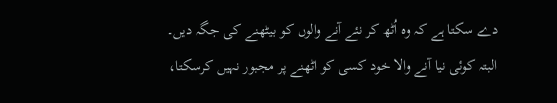دے سکتا ہے کہ وہ اُٹھ کر نئے آنے والوں کو بیٹھنے کی جگہ دیں۔ البتہ کوئی نیا آنے والا خود کسی کو اٹھنے پر مجبور نہیں کرسکتا،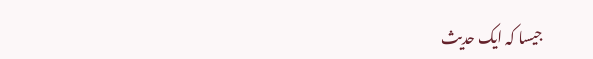جیسا کہ ایک حدیث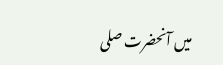میں آنحضرت صلی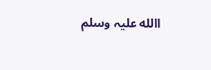االله علیہ وسلم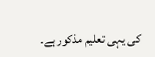کی یہی تعلیم مذکور ہے۔